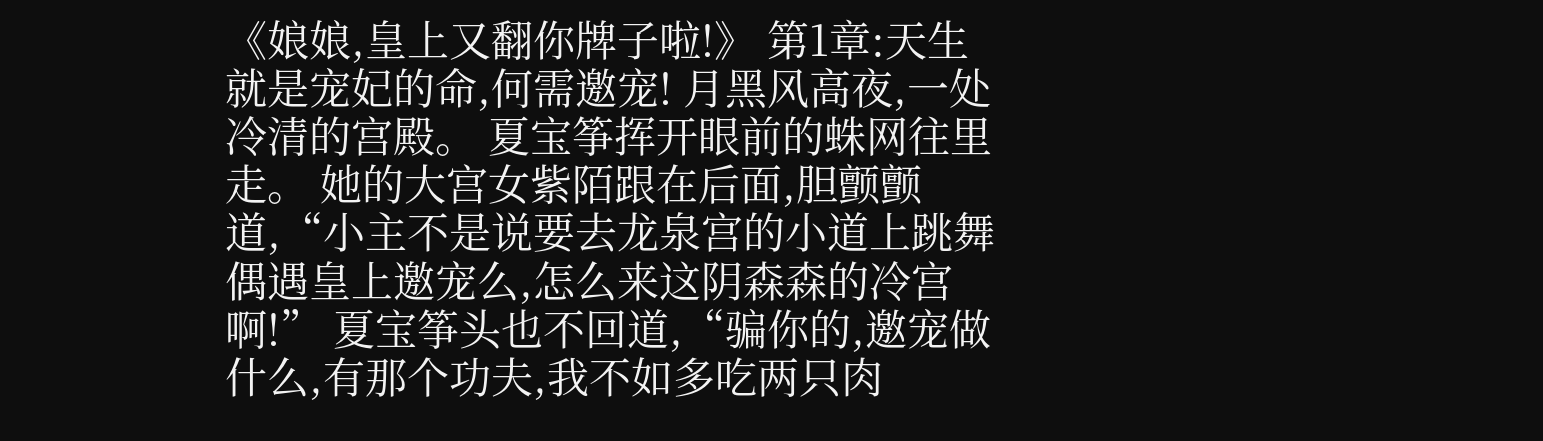《娘娘,皇上又翻你牌子啦!》 第1章:天生就是宠妃的命,何需邀宠! 月黑风高夜,一处冷清的宫殿。 夏宝筝挥开眼前的蛛网往里走。 她的大宫女紫陌跟在后面,胆颤颤道,“小主不是说要去龙泉宫的小道上跳舞偶遇皇上邀宠么,怎么来这阴森森的冷宫啊!” 夏宝筝头也不回道,“骗你的,邀宠做什么,有那个功夫,我不如多吃两只肉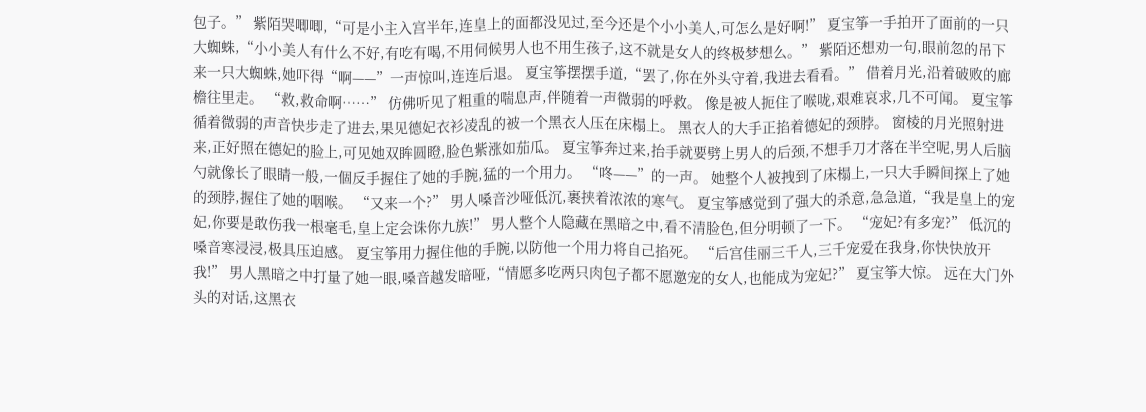包子。” 紫陌哭唧唧,“可是小主入宫半年,连皇上的面都没见过,至今还是个小小美人,可怎么是好啊!” 夏宝筝一手拍开了面前的一只大蜘蛛,“小小美人有什么不好,有吃有喝,不用伺候男人也不用生孩子,这不就是女人的终极梦想么。” 紫陌还想劝一句,眼前忽的吊下来一只大蜘蛛,她吓得“啊——”一声惊叫,连连后退。 夏宝筝摆摆手道,“罢了,你在外头守着,我进去看看。” 借着月光,沿着破败的廊檐往里走。 “救,救命啊……” 仿佛听见了粗重的喘息声,伴随着一声微弱的呼救。 像是被人扼住了喉咙,艰难哀求,几不可闻。 夏宝筝循着微弱的声音快步走了进去,果见德妃衣衫凌乱的被一个黑衣人压在床榻上。 黑衣人的大手正掐着德妃的颈脖。 窗棱的月光照射进来,正好照在德妃的脸上,可见她双眸圆瞪,脸色紫涨如茄瓜。 夏宝筝奔过来,抬手就要劈上男人的后颈,不想手刀才落在半空呢,男人后脑勺就像长了眼睛一般,一個反手握住了她的手腕,猛的一个用力。 “咚——”的一声。 她整个人被拽到了床榻上,一只大手瞬间探上了她的颈脖,握住了她的咽喉。 “又来一个?” 男人嗓音沙哑低沉,裹挟着浓浓的寒气。 夏宝筝感觉到了强大的杀意,急急道,“我是皇上的宠妃,你要是敢伤我一根毫毛,皇上定会诛你九族!” 男人整个人隐藏在黑暗之中,看不清脸色,但分明顿了一下。 “宠妃?有多宠?” 低沉的嗓音寒浸浸,极具压迫感。 夏宝筝用力握住他的手腕,以防他一个用力将自己掐死。 “后宫佳丽三千人,三千宠爱在我身,你快快放开我!” 男人黑暗之中打量了她一眼,嗓音越发暗哑,“情愿多吃两只肉包子都不愿邀宠的女人,也能成为宠妃?” 夏宝筝大惊。 远在大门外头的对话,这黑衣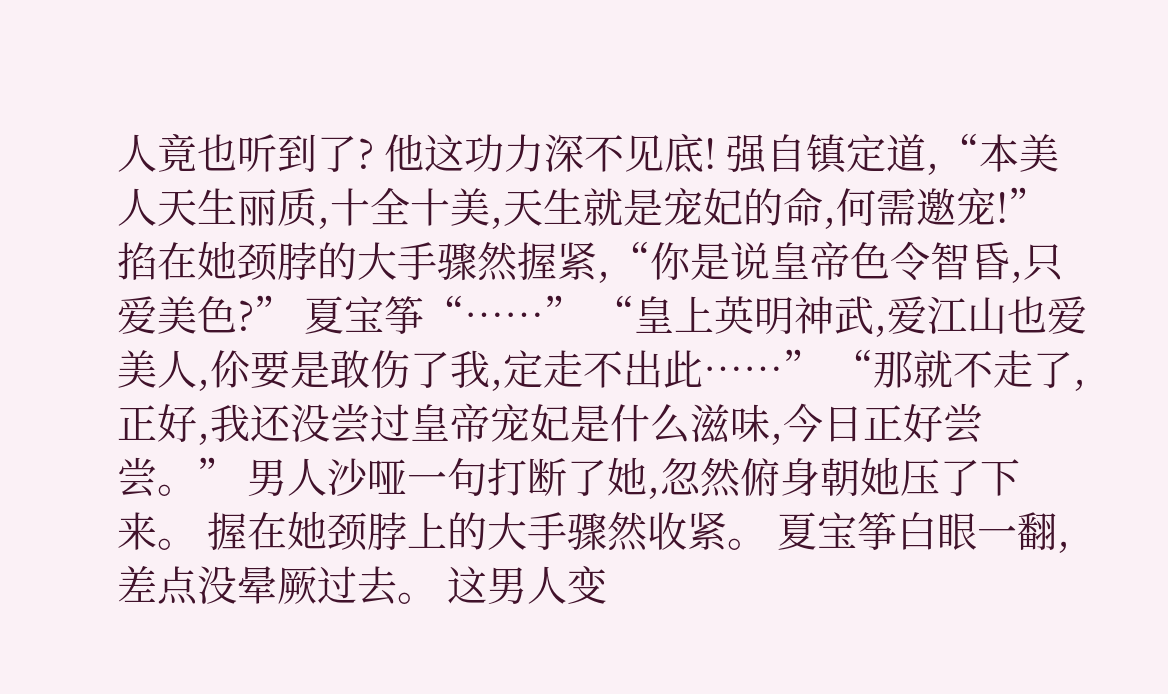人竟也听到了? 他这功力深不见底! 强自镇定道,“本美人天生丽质,十全十美,天生就是宠妃的命,何需邀宠!” 掐在她颈脖的大手骤然握紧,“你是说皇帝色令智昏,只爱美色?” 夏宝筝“……” “皇上英明神武,爱江山也爱美人,伱要是敢伤了我,定走不出此……” “那就不走了,正好,我还没尝过皇帝宠妃是什么滋味,今日正好尝尝。” 男人沙哑一句打断了她,忽然俯身朝她压了下来。 握在她颈脖上的大手骤然收紧。 夏宝筝白眼一翻,差点没晕厥过去。 这男人变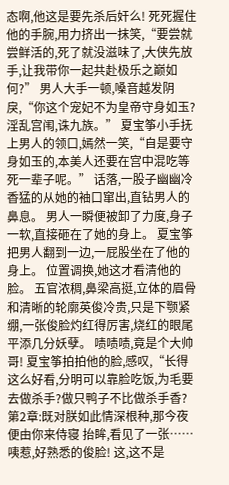态啊,他这是要先杀后奸么! 死死握住他的手腕,用力挤出一抹笑,“要尝就尝鲜活的,死了就没滋味了,大侠先放手,让我带你一起共赴极乐之巅如何?” 男人大手一顿,嗓音越发阴戾,“你这个宠妃不为皇帝守身如玉?淫乱宫闱,诛九族。” 夏宝筝小手抚上男人的领口,嫣然一笑,“自是要守身如玉的,本美人还要在宫中混吃等死一辈子呢。” 话落,一股子幽幽冷香猛的从她的袖口窜出,直钻男人的鼻息。 男人一瞬便被卸了力度,身子一软,直接砸在了她的身上。 夏宝筝把男人翻到一边,一屁股坐在了他的身上。 位置调换,她这才看清他的脸。 五官浓稠,鼻梁高挺,立体的眉骨和清晰的轮廓英俊冷贵,只是下颚紧绷,一张俊脸灼红得厉害,烧红的眼尾平添几分妖孽。 啧啧啧,竟是个大帅哥! 夏宝筝拍拍他的脸,感叹,“长得这么好看,分明可以靠脸吃饭,为毛要去做杀手?做只鸭子不比做杀手香? 第2章:既对朕如此情深根种,那今夜便由你来侍寝 抬眸,看见了一张…… 咦惹,好熟悉的俊脸! 这,这不是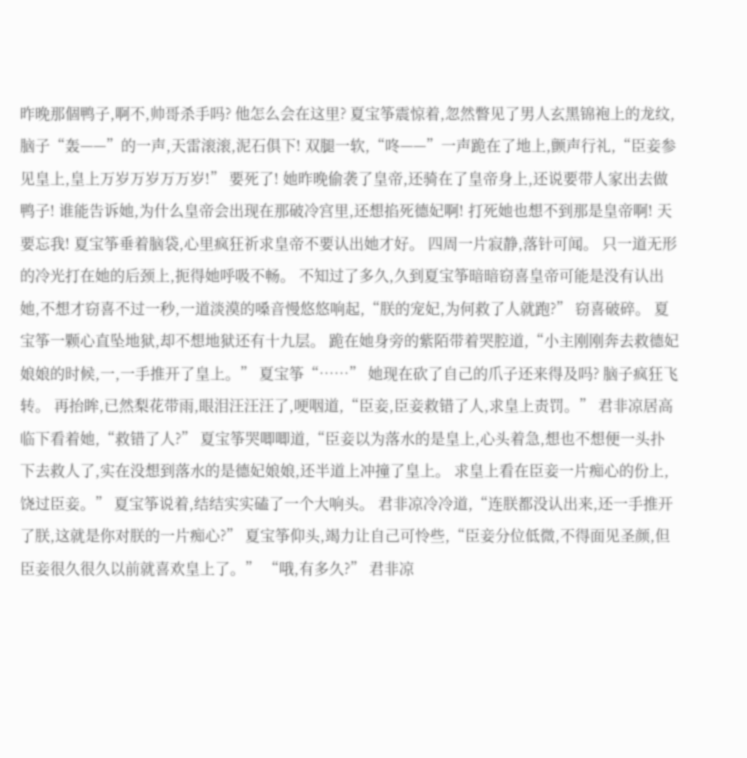昨晚那個鸭子,啊不,帅哥杀手吗? 他怎么会在这里? 夏宝筝震惊着,忽然瞥见了男人玄黑锦袍上的龙纹,脑子“轰——”的一声,天雷滚滚,泥石俱下! 双腿一软,“咚——”一声跪在了地上,颤声行礼,“臣妾参见皇上,皇上万岁万岁万万岁!” 要死了! 她昨晚偷袭了皇帝,还骑在了皇帝身上,还说要带人家出去做鸭子! 谁能告诉她,为什么皇帝会出现在那破冷宫里,还想掐死德妃啊! 打死她也想不到那是皇帝啊! 天要忘我! 夏宝筝垂着脑袋,心里疯狂祈求皇帝不要认出她才好。 四周一片寂静,落针可闻。 只一道无形的冷光打在她的后颈上,扼得她呼吸不畅。 不知过了多久,久到夏宝筝暗暗窃喜皇帝可能是没有认出她,不想才窃喜不过一秒,一道淡漠的嗓音慢悠悠响起,“朕的宠妃,为何救了人就跑?” 窃喜破碎。 夏宝筝一颗心直坠地狱,却不想地狱还有十九层。 跪在她身旁的紫陌带着哭腔道,“小主刚刚奔去救德妃娘娘的时候,一,一手推开了皇上。” 夏宝筝“……” 她现在砍了自己的爪子还来得及吗? 脑子疯狂飞转。 再抬眸,已然梨花带雨,眼泪汪汪汪了,哽咽道,“臣妾,臣妾救错了人,求皇上责罚。” 君非凉居高临下看着她,“救错了人?” 夏宝筝哭唧唧道,“臣妾以为落水的是皇上,心头着急,想也不想便一头扑下去救人了,实在没想到落水的是德妃娘娘,还半道上冲撞了皇上。 求皇上看在臣妾一片痴心的份上,饶过臣妾。” 夏宝筝说着,结结实实磕了一个大响头。 君非凉冷冷道,“连朕都没认出来,还一手推开了朕,这就是你对朕的一片痴心?” 夏宝筝仰头,竭力让自己可怜些,“臣妾分位低微,不得面见圣颜,但臣妾很久很久以前就喜欢皇上了。” “哦,有多久?” 君非凉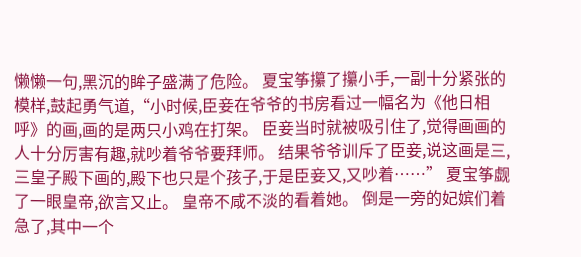懒懒一句,黑沉的眸子盛满了危险。 夏宝筝攥了攥小手,一副十分紧张的模样,鼓起勇气道,“小时候,臣妾在爷爷的书房看过一幅名为《他日相呼》的画,画的是两只小鸡在打架。 臣妾当时就被吸引住了,觉得画画的人十分厉害有趣,就吵着爷爷要拜师。 结果爷爷训斥了臣妾,说这画是三,三皇子殿下画的,殿下也只是个孩子,于是臣妾又,又吵着……” 夏宝筝觑了一眼皇帝,欲言又止。 皇帝不咸不淡的看着她。 倒是一旁的妃嫔们着急了,其中一个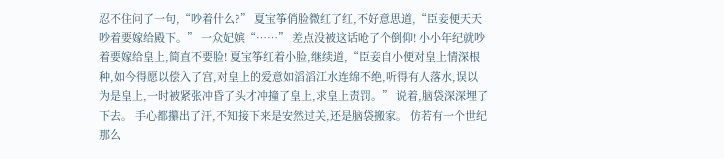忍不住问了一句,“吵着什么?” 夏宝筝俏脸微红了红,不好意思道,“臣妾便天天吵着要嫁给殿下。” 一众妃嫔“……” 差点没被这话呛了个倒仰! 小小年纪就吵着要嫁给皇上,简直不要脸! 夏宝筝红着小脸,继续道,“臣妾自小便对皇上情深根种,如今得愿以偿入了宫,对皇上的爱意如滔滔江水连绵不绝,听得有人落水,误以为是皇上,一时被紧张冲昏了头才冲撞了皇上,求皇上责罚。” 说着,脑袋深深埋了下去。 手心都攥出了汗,不知接下来是安然过关,还是脑袋搬家。 仿若有一个世纪那么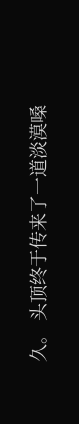久。 头顶终于传来了一道淡漠嗓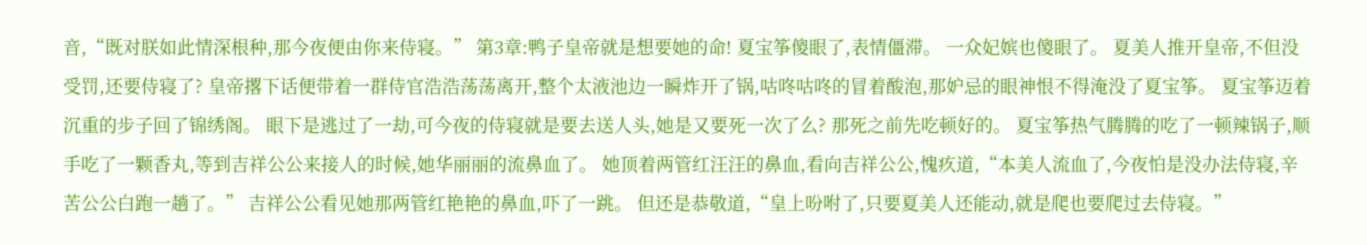音,“既对朕如此情深根种,那今夜便由你来侍寝。” 第3章:鸭子皇帝就是想要她的命! 夏宝筝傻眼了,表情僵滞。 一众妃嫔也傻眼了。 夏美人推开皇帝,不但没受罚,还要侍寝了? 皇帝撂下话便带着一群侍官浩浩荡荡离开,整个太液池边一瞬炸开了锅,咕咚咕咚的冒着酸泡,那妒忌的眼神恨不得淹没了夏宝筝。 夏宝筝迈着沉重的步子回了锦绣阁。 眼下是逃过了一劫,可今夜的侍寝就是要去送人头,她是又要死一次了么? 那死之前先吃顿好的。 夏宝筝热气腾腾的吃了一顿辣锅子,顺手吃了一颗香丸,等到吉祥公公来接人的时候,她华丽丽的流鼻血了。 她顶着两管红汪汪的鼻血,看向吉祥公公,愧疚道,“本美人流血了,今夜怕是没办法侍寝,辛苦公公白跑一趟了。” 吉祥公公看见她那两管红艳艳的鼻血,吓了一跳。 但还是恭敬道,“皇上吩咐了,只要夏美人还能动,就是爬也要爬过去侍寝。”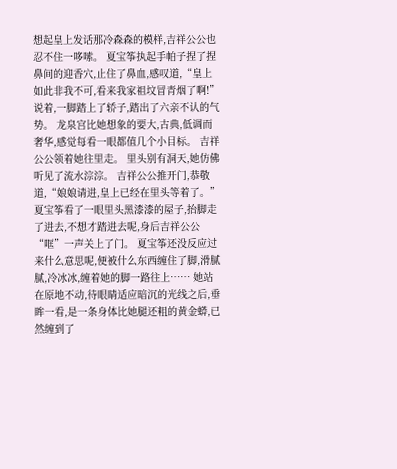想起皇上发话那冷森森的模样,吉祥公公也忍不住一哆嗦。 夏宝筝执起手帕子捏了捏鼻间的迎香穴,止住了鼻血,感叹道,“皇上如此非我不可,看来我家祖坟冒青烟了啊!” 说着,一脚踏上了轿子,踏出了六亲不认的气势。 龙泉宫比她想象的要大,古典,低调而奢华,感觉每看一眼都值几个小目标。 吉祥公公领着她往里走。 里头别有洞天,她仿佛听见了流水淙淙。 吉祥公公推开门,恭敬道,“娘娘请进,皇上已经在里头等着了。” 夏宝筝看了一眼里头黑漆漆的屋子,抬脚走了进去,不想才踏进去呢,身后吉祥公公“哐”一声关上了门。 夏宝筝还没反应过来什么意思呢,便被什么东西缠住了脚,滑腻腻,冷冰冰,缠着她的脚一路往上…… 她站在原地不动,待眼睛适应暗沉的光线之后,垂眸一看,是一条身体比她腿还粗的黄金蟒,已然缠到了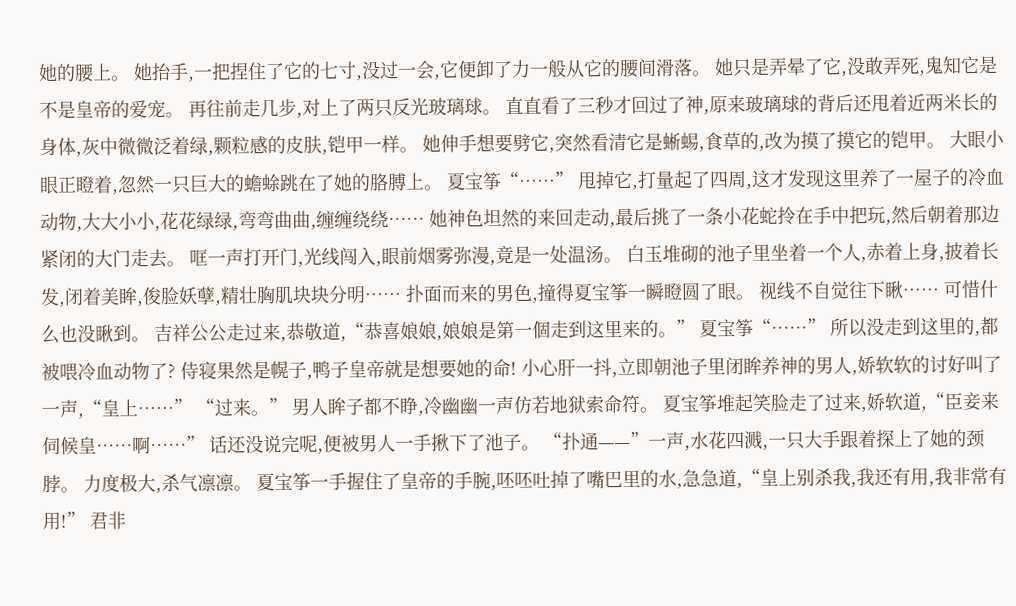她的腰上。 她抬手,一把捏住了它的七寸,没过一会,它便卸了力一般从它的腰间滑落。 她只是弄晕了它,没敢弄死,鬼知它是不是皇帝的爱宠。 再往前走几步,对上了两只反光玻璃球。 直直看了三秒才回过了神,原来玻璃球的背后还甩着近两米长的身体,灰中微微泛着绿,颗粒感的皮肤,铠甲一样。 她伸手想要劈它,突然看清它是蜥蜴,食草的,改为摸了摸它的铠甲。 大眼小眼正瞪着,忽然一只巨大的蟾蜍跳在了她的胳膊上。 夏宝筝“……” 甩掉它,打量起了四周,这才发现这里养了一屋子的冷血动物,大大小小,花花绿绿,弯弯曲曲,缠缠绕绕…… 她神色坦然的来回走动,最后挑了一条小花蛇拎在手中把玩,然后朝着那边紧闭的大门走去。 哐一声打开门,光线闯入,眼前烟雾弥漫,竟是一处温汤。 白玉堆砌的池子里坐着一个人,赤着上身,披着长发,闭着美眸,俊脸妖孽,精壮胸肌块块分明…… 扑面而来的男色,撞得夏宝筝一瞬瞪圆了眼。 视线不自觉往下瞅…… 可惜什么也没瞅到。 吉祥公公走过来,恭敬道,“恭喜娘娘,娘娘是第一個走到这里来的。” 夏宝筝“……” 所以没走到这里的,都被喂冷血动物了? 侍寝果然是幌子,鸭子皇帝就是想要她的命! 小心肝一抖,立即朝池子里闭眸养神的男人,娇软软的讨好叫了一声,“皇上……” “过来。” 男人眸子都不睁,冷幽幽一声仿若地狱索命符。 夏宝筝堆起笑脸走了过来,娇软道,“臣妾来伺候皇……啊……” 话还没说完呢,便被男人一手揪下了池子。 “扑通——”一声,水花四溅,一只大手跟着探上了她的颈脖。 力度极大,杀气凛凛。 夏宝筝一手握住了皇帝的手腕,呸呸吐掉了嘴巴里的水,急急道,“皇上别杀我,我还有用,我非常有用!” 君非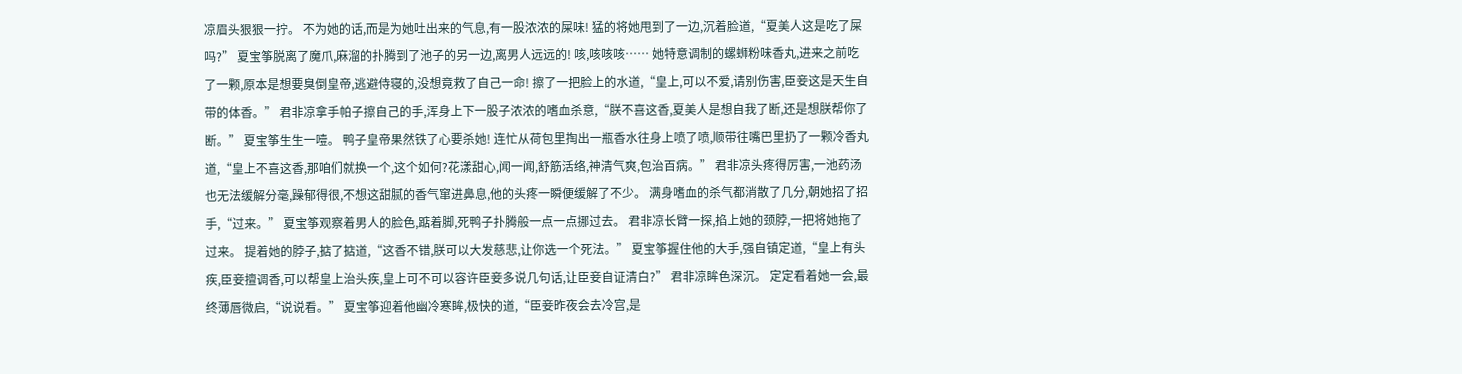凉眉头狠狠一拧。 不为她的话,而是为她吐出来的气息,有一股浓浓的屎味! 猛的将她甩到了一边,沉着脸道,“夏美人这是吃了屎吗?” 夏宝筝脱离了魔爪,麻溜的扑腾到了池子的另一边,离男人远远的! 咳,咳咳咳…… 她特意调制的螺蛳粉味香丸,进来之前吃了一颗,原本是想要臭倒皇帝,逃避侍寝的,没想竟救了自己一命! 擦了一把脸上的水道,“皇上,可以不爱,请别伤害,臣妾这是天生自带的体香。” 君非凉拿手帕子擦自己的手,浑身上下一股子浓浓的嗜血杀意,“朕不喜这香,夏美人是想自我了断,还是想朕帮你了断。” 夏宝筝生生一噎。 鸭子皇帝果然铁了心要杀她! 连忙从荷包里掏出一瓶香水往身上喷了喷,顺带往嘴巴里扔了一颗冷香丸道,“皇上不喜这香,那咱们就换一个,这个如何?花漾甜心,闻一闻,舒筋活络,神清气爽,包治百病。” 君非凉头疼得厉害,一池药汤也无法缓解分毫,躁郁得很,不想这甜腻的香气窜进鼻息,他的头疼一瞬便缓解了不少。 满身嗜血的杀气都消散了几分,朝她招了招手,“过来。” 夏宝筝观察着男人的脸色,踮着脚,死鸭子扑腾般一点一点挪过去。 君非凉长臂一探,掐上她的颈脖,一把将她拖了过来。 提着她的脖子,掂了掂道,“这香不错,朕可以大发慈悲,让你选一个死法。” 夏宝筝握住他的大手,强自镇定道,“皇上有头疾,臣妾擅调香,可以帮皇上治头疾,皇上可不可以容许臣妾多说几句话,让臣妾自证清白?” 君非凉眸色深沉。 定定看着她一会,最终薄唇微启,“说说看。” 夏宝筝迎着他幽冷寒眸,极快的道,“臣妾昨夜会去冷宫,是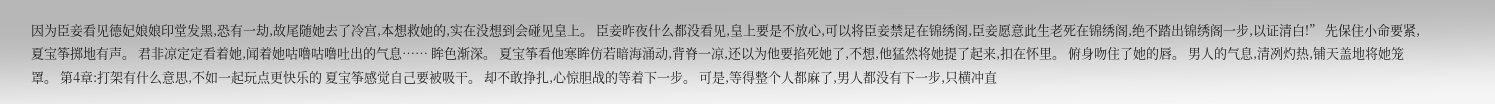因为臣妾看见德妃娘娘印堂发黑,恐有一劫,故尾随她去了冷宫,本想救她的,实在没想到会碰见皇上。 臣妾昨夜什么都没看见,皇上要是不放心,可以将臣妾禁足在锦绣阁,臣妾愿意此生老死在锦绣阁,绝不踏出锦绣阁一步,以证清白!” 先保住小命要紧,夏宝筝掷地有声。 君非凉定定看着她,闻着她咕噜咕噜吐出的气息…… 眸色渐深。 夏宝筝看他寒眸仿若暗海涌动,背脊一凉,还以为他要掐死她了,不想,他猛然将她提了起来,扣在怀里。 俯身吻住了她的唇。 男人的气息,清冽灼热,铺天盖地将她笼罩。 第4章:打架有什么意思,不如一起玩点更快乐的 夏宝筝感觉自己要被吸干。 却不敢挣扎,心惊胆战的等着下一步。 可是,等得整个人都麻了,男人都没有下一步,只横冲直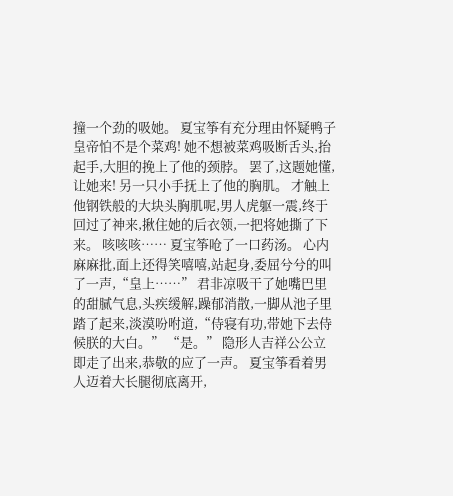撞一个劲的吸她。 夏宝筝有充分理由怀疑鸭子皇帝怕不是个菜鸡! 她不想被菜鸡吸断舌头,抬起手,大胆的挽上了他的颈脖。 罢了,这题她懂,让她来! 另一只小手抚上了他的胸肌。 才触上他钢铁般的大块头胸肌呢,男人虎躯一震,终于回过了神来,揪住她的后衣领,一把将她撕了下来。 咳咳咳…… 夏宝筝呛了一口药汤。 心内麻麻批,面上还得笑嘻嘻,站起身,委屈兮兮的叫了一声,“皇上……” 君非凉吸干了她嘴巴里的甜腻气息,头疾缓解,躁郁消散,一脚从池子里踏了起来,淡漠吩咐道,“侍寝有功,带她下去侍候朕的大白。” “是。” 隐形人吉祥公公立即走了出来,恭敬的应了一声。 夏宝筝看着男人迈着大长腿彻底离开,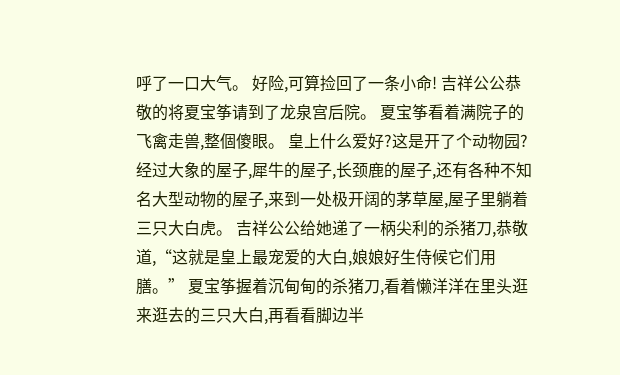呼了一口大气。 好险,可算捡回了一条小命! 吉祥公公恭敬的将夏宝筝请到了龙泉宫后院。 夏宝筝看着满院子的飞禽走兽,整個傻眼。 皇上什么爱好?这是开了个动物园? 经过大象的屋子,犀牛的屋子,长颈鹿的屋子,还有各种不知名大型动物的屋子,来到一处极开阔的茅草屋,屋子里躺着三只大白虎。 吉祥公公给她递了一柄尖利的杀猪刀,恭敬道,“这就是皇上最宠爱的大白,娘娘好生侍候它们用膳。” 夏宝筝握着沉甸甸的杀猪刀,看着懒洋洋在里头逛来逛去的三只大白,再看看脚边半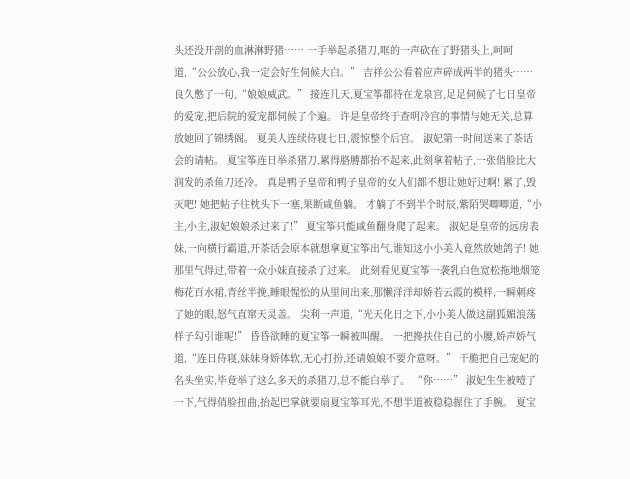头还没开剖的血淋淋野猪…… 一手举起杀猪刀,哐的一声砍在了野猪头上,呵呵道,“公公放心,我一定会好生伺候大白。” 吉祥公公看着应声碎成两半的猪头…… 良久憋了一句,“娘娘威武。” 接连几天,夏宝筝都待在龙泉宫,足足伺候了七日皇帝的爱宠,把后院的爱宠都伺候了个遍。 许是皇帝终于查明冷宫的事情与她无关,总算放她回了锦绣阁。 夏美人连续侍寝七日,震惊整个后宫。 淑妃第一时间送来了茶话会的请帖。 夏宝筝连日举杀猪刀,累得胳膊都抬不起来,此刻拿着帖子,一张俏脸比大润发的杀鱼刀还冷。 真是鸭子皇帝和鸭子皇帝的女人们都不想让她好过啊! 累了,毁灭吧! 她把帖子往枕头下一塞,果断咸鱼躺。 才躺了不到半个时辰,紫陌哭唧唧道,“小主,小主,淑妃娘娘杀过来了!” 夏宝筝只能咸鱼翻身爬了起来。 淑妃是皇帝的远房表妹,一向横行霸道,开茶话会原本就想拿夏宝筝出气,谁知这小小美人竟然放她鸽子! 她那里气得过,带着一众小妹直接杀了过来。 此刻看见夏宝筝一袭乳白色宽松拖地烟笼梅花百水裙,青丝半挽,睡眼惺忪的从里间出来,那懒洋洋却娇若云霞的模样,一瞬刺疼了她的眼,怒气直窜天灵盖。 尖利一声道,“光天化日之下,小小美人做这副狐媚浪荡样子勾引谁呢!” 昏昏欲睡的夏宝筝一瞬被叫醒。 一把搀扶住自己的小腰,娇声娇气道,“连日侍寝,妹妹身娇体软,无心打扮,还请娘娘不要介意呀。” 干脆把自己宠妃的名头坐实,毕竟举了这么多天的杀猪刀,总不能白举了。 “你……” 淑妃生生被噎了一下,气得俏脸扭曲,抬起巴掌就要扇夏宝筝耳光,不想半道被稳稳握住了手腕。 夏宝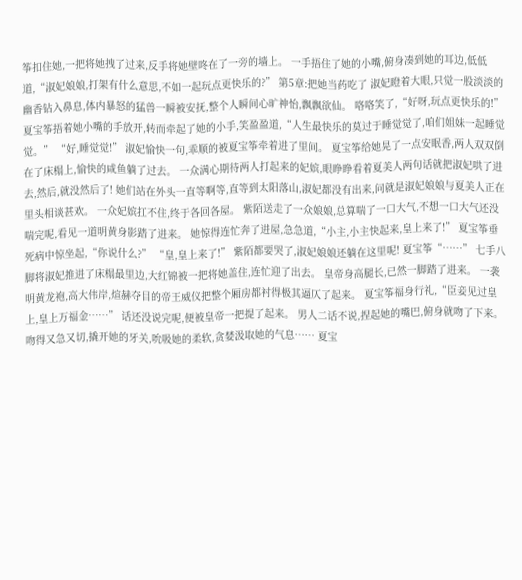筝扣住她,一把将她拽了过来,反手将她壁咚在了一旁的墙上。 一手捂住了她的小嘴,俯身凑到她的耳边,低低道,“淑妃娘娘,打架有什么意思,不如一起玩点更快乐的?” 第5章:把她当药吃了 淑妃瞪着大眼,只觉一股淡淡的幽香钻入鼻息,体内暴怒的猛兽一瞬被安抚,整个人瞬间心旷神怡,飘飘欲仙。 咯咯笑了,“好呀,玩点更快乐的!” 夏宝筝捂着她小嘴的手放开,转而牵起了她的小手,笑盈盈道,“人生最快乐的莫过于睡觉觉了,咱们姐妹一起睡觉觉。” “好,睡觉觉!” 淑妃愉快一句,乖顺的被夏宝筝牵着进了里间。 夏宝筝给她晃了一点安眠香,两人双双倒在了床榻上,愉快的咸鱼躺了过去。 一众满心期待两人打起来的妃嫔,眼睁睁看着夏美人两句话就把淑妃哄了进去,然后,就没然后了! 她们站在外头一直等啊等,直等到太阳落山,淑妃都没有出来,问就是淑妃娘娘与夏美人正在里头相谈甚欢。 一众妃嫔扛不住,终于各回各屋。 紫陌送走了一众娘娘,总算喘了一口大气,不想一口大气还没喘完呢,看见一道明黄身影踏了进来。 她惊得连忙奔了进屋,急急道,“小主,小主快起来,皇上来了!” 夏宝筝垂死病中惊坐起,“你说什么?” “皇,皇上来了!” 紫陌都要哭了,淑妃娘娘还躺在这里呢! 夏宝筝“……” 七手八脚将淑妃推进了床榻最里边,大红锦被一把将她盖住,连忙迎了出去。 皇帝身高腿长,已然一脚踏了进来。 一袭明黄龙袍,高大伟岸,煊赫夺目的帝王威仪把整个厢房都衬得极其逼仄了起来。 夏宝筝福身行礼,“臣妾见过皇上,皇上万福金……” 话还没说完呢,便被皇帝一把提了起来。 男人二话不说,捏起她的嘴巴,俯身就吻了下来。 吻得又急又切,撬开她的牙关,吮吸她的柔软,贪婪汲取她的气息…… 夏宝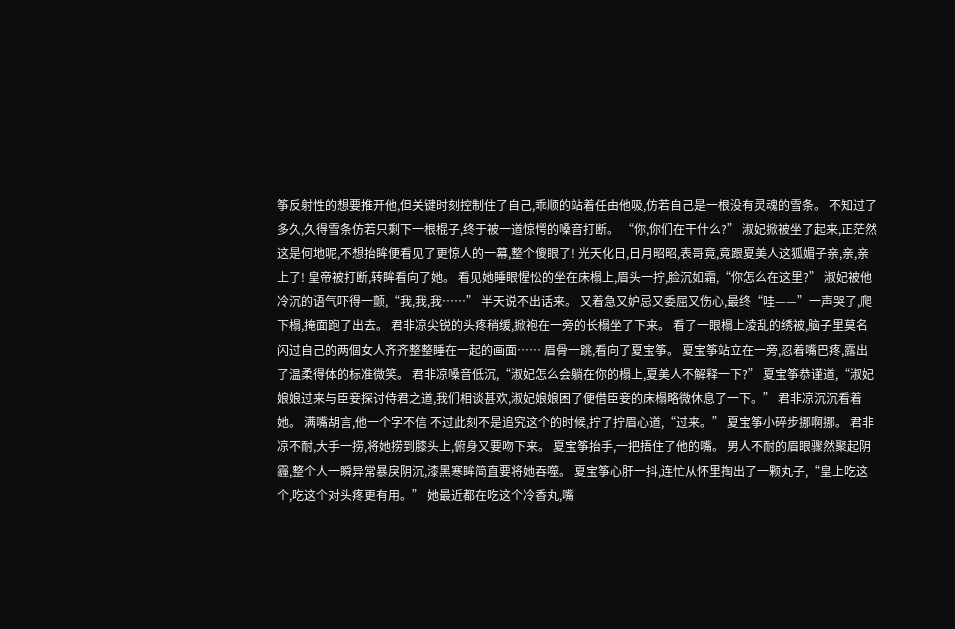筝反射性的想要推开他,但关键时刻控制住了自己,乖顺的站着任由他吸,仿若自己是一根没有灵魂的雪条。 不知过了多久,久得雪条仿若只剩下一根棍子,终于被一道惊愕的嗓音打断。 “你,你们在干什么?” 淑妃掀被坐了起来,正茫然这是何地呢,不想抬眸便看见了更惊人的一幕,整个傻眼了! 光天化日,日月昭昭,表哥竟,竟跟夏美人这狐媚子亲,亲,亲上了! 皇帝被打断,转眸看向了她。 看见她睡眼惺忪的坐在床榻上,眉头一拧,脸沉如霜,“你怎么在这里?” 淑妃被他冷沉的语气吓得一颤,“我,我,我……” 半天说不出话来。 又着急又妒忌又委屈又伤心,最终“哇——”一声哭了,爬下榻,掩面跑了出去。 君非凉尖锐的头疼稍缓,掀袍在一旁的长榻坐了下来。 看了一眼榻上凌乱的绣被,脑子里莫名闪过自己的两個女人齐齐整整睡在一起的画面…… 眉骨一跳,看向了夏宝筝。 夏宝筝站立在一旁,忍着嘴巴疼,露出了温柔得体的标准微笑。 君非凉嗓音低沉,“淑妃怎么会躺在你的榻上,夏美人不解释一下?” 夏宝筝恭谨道,“淑妃娘娘过来与臣妾探讨侍君之道,我们相谈甚欢,淑妃娘娘困了便借臣妾的床榻略微休息了一下。” 君非凉沉沉看着她。 满嘴胡言,他一个字不信 不过此刻不是追究这个的时候,拧了拧眉心道,“过来。” 夏宝筝小碎步挪啊挪。 君非凉不耐,大手一捞,将她捞到膝头上,俯身又要吻下来。 夏宝筝抬手,一把捂住了他的嘴。 男人不耐的眉眼骤然聚起阴霾,整个人一瞬异常暴戾阴沉,漆黑寒眸简直要将她吞噬。 夏宝筝心肝一抖,连忙从怀里掏出了一颗丸子,“皇上吃这个,吃这个对头疼更有用。” 她最近都在吃这个冷香丸,嘴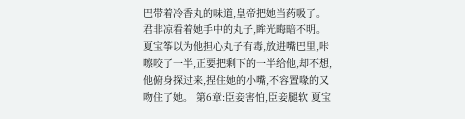巴带着冷香丸的味道,皇帝把她当药吸了。 君非凉看着她手中的丸子,眸光晦暗不明。 夏宝筝以为他担心丸子有毒,放进嘴巴里,咔嚓咬了一半,正要把剩下的一半给他,却不想,他俯身探过来,捏住她的小嘴,不容置喙的又吻住了她。 第6章:臣妾害怕,臣妾腿软 夏宝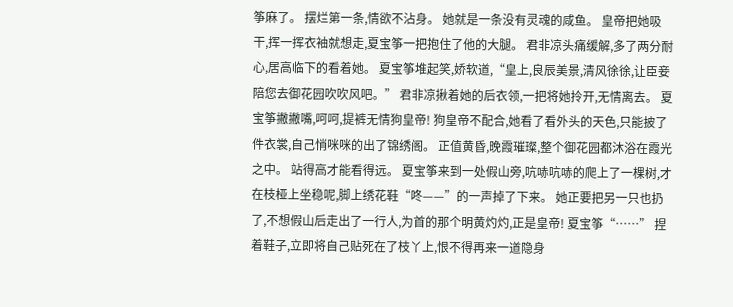筝麻了。 摆烂第一条,情欲不沾身。 她就是一条没有灵魂的咸鱼。 皇帝把她吸干,挥一挥衣袖就想走,夏宝筝一把抱住了他的大腿。 君非凉头痛缓解,多了两分耐心,居高临下的看着她。 夏宝筝堆起笑,娇软道,“皇上,良辰美景,清风徐徐,让臣妾陪您去御花园吹吹风吧。” 君非凉揪着她的后衣领,一把将她拎开,无情离去。 夏宝筝撇撇嘴,呵呵,提裤无情狗皇帝! 狗皇帝不配合,她看了看外头的天色,只能披了件衣裳,自己悄咪咪的出了锦绣阁。 正值黄昏,晚霞璀璨,整个御花园都沐浴在霞光之中。 站得高才能看得远。 夏宝筝来到一处假山旁,吭哧吭哧的爬上了一棵树,才在枝桠上坐稳呢,脚上绣花鞋“咚——”的一声掉了下来。 她正要把另一只也扔了,不想假山后走出了一行人,为首的那个明黄灼灼,正是皇帝! 夏宝筝“……” 捏着鞋子,立即将自己贴死在了枝丫上,恨不得再来一道隐身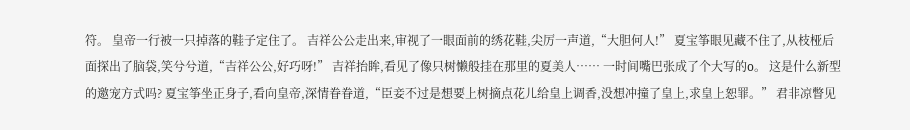符。 皇帝一行被一只掉落的鞋子定住了。 吉祥公公走出来,审视了一眼面前的绣花鞋,尖厉一声道,“大胆何人!” 夏宝筝眼见藏不住了,从枝桠后面探出了脑袋,笑兮兮道,“吉祥公公,好巧呀!” 吉祥抬眸,看见了像只树懒般挂在那里的夏美人…… 一时间嘴巴张成了个大写的o。 这是什么新型的邀宠方式吗? 夏宝筝坐正身子,看向皇帝,深情眷眷道,“臣妾不过是想要上树摘点花儿给皇上调香,没想冲撞了皇上,求皇上恕罪。” 君非凉瞥见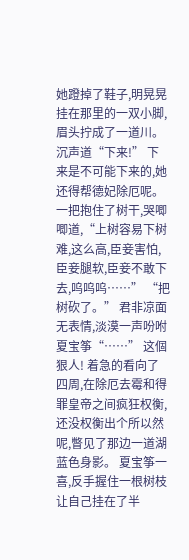她蹬掉了鞋子,明晃晃挂在那里的一双小脚,眉头拧成了一道川。 沉声道“下来!” 下来是不可能下来的,她还得帮德妃除厄呢。 一把抱住了树干,哭唧唧道,“上树容易下树难,这么高,臣妾害怕,臣妾腿软,臣妾不敢下去,呜呜呜……” “把树砍了。” 君非凉面无表情,淡漠一声吩咐 夏宝筝“……” 这個狠人! 着急的看向了四周,在除厄去霉和得罪皇帝之间疯狂权衡,还没权衡出个所以然呢,瞥见了那边一道湖蓝色身影。 夏宝筝一喜,反手握住一根树枝让自己挂在了半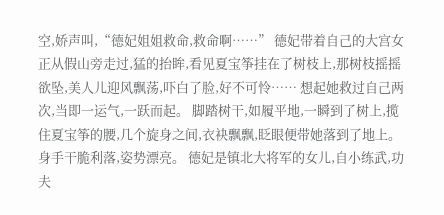空,娇声叫,“德妃姐姐救命,救命啊……” 德妃带着自己的大宫女正从假山旁走过,猛的抬眸,看见夏宝筝挂在了树枝上,那树枝摇摇欲坠,美人儿迎风飘荡,吓白了脸,好不可怜…… 想起她救过自己两次,当即一运气,一跃而起。 脚踏树干,如履平地,一瞬到了树上,揽住夏宝筝的腰,几个旋身之间,衣袂飘飘,眨眼便带她落到了地上。 身手干脆利落,姿势漂亮。 德妃是镇北大将军的女儿,自小练武,功夫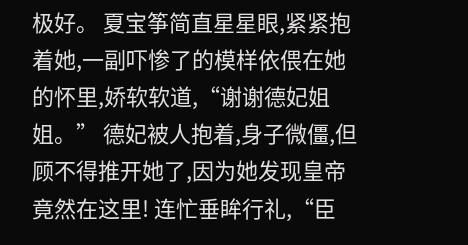极好。 夏宝筝简直星星眼,紧紧抱着她,一副吓惨了的模样依偎在她的怀里,娇软软道,“谢谢德妃姐姐。” 德妃被人抱着,身子微僵,但顾不得推开她了,因为她发现皇帝竟然在这里! 连忙垂眸行礼,“臣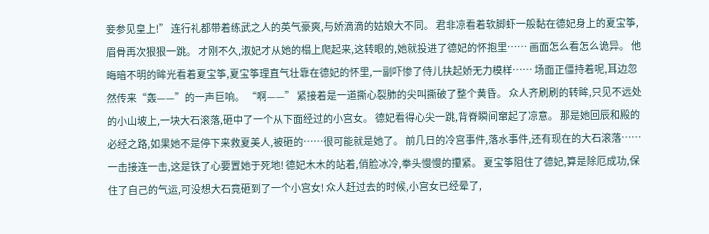妾参见皇上!” 连行礼都带着练武之人的英气豪爽,与娇滴滴的姑娘大不同。 君非凉看着软脚虾一般黏在德妃身上的夏宝筝,眉骨再次狠狠一跳。 才刚不久,淑妃才从她的榻上爬起来,这转眼的,她就投进了德妃的怀抱里…… 画面怎么看怎么诡异。 他晦暗不明的眸光看着夏宝筝,夏宝筝理直气壮靠在德妃的怀里,一副吓惨了侍儿扶起娇无力模样…… 场面正僵持着呢,耳边忽然传来“轰——”的一声巨响。 “啊——” 紧接着是一道撕心裂肺的尖叫撕破了整个黄昏。 众人齐刷刷的转眸,只见不远处的小山坡上,一块大石滚落,砸中了一个从下面经过的小宫女。 德妃看得心尖一跳,背脊瞬间窜起了凉意。 那是她回辰和殿的必经之路,如果她不是停下来救夏美人,被砸的……很可能就是她了。 前几日的冷宫事件,落水事件,还有现在的大石滚落…… 一击接连一击,这是铁了心要置她于死地! 德妃木木的站着,俏脸冰冷,拳头慢慢的攥紧。 夏宝筝阻住了德妃,算是除厄成功,保住了自己的气运,可没想大石竟砸到了一个小宫女! 众人赶过去的时候,小宫女已经晕了,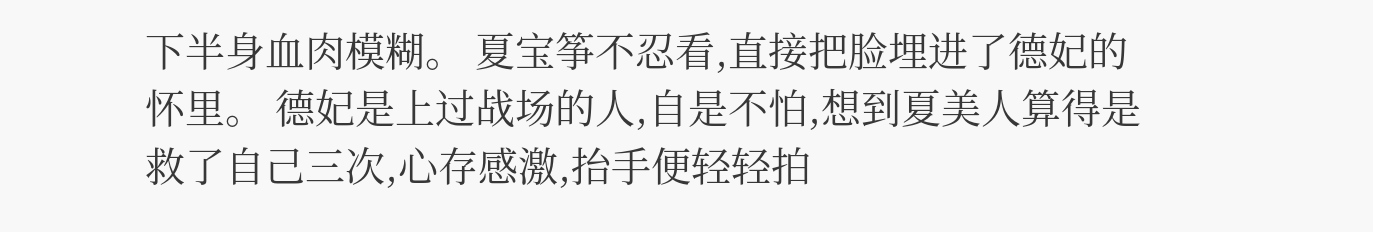下半身血肉模糊。 夏宝筝不忍看,直接把脸埋进了德妃的怀里。 德妃是上过战场的人,自是不怕,想到夏美人算得是救了自己三次,心存感激,抬手便轻轻拍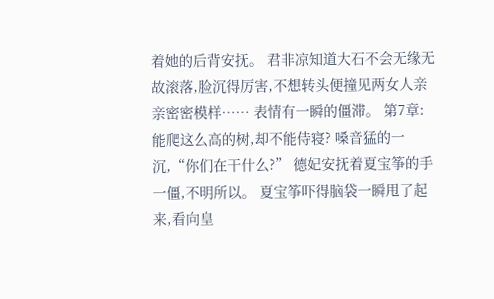着她的后背安抚。 君非凉知道大石不会无缘无故滚落,脸沉得厉害,不想转头便撞见两女人亲亲密密模样…… 表情有一瞬的僵滞。 第7章:能爬这么高的树,却不能侍寝? 嗓音猛的一沉,“你们在干什么?” 德妃安抚着夏宝筝的手一僵,不明所以。 夏宝筝吓得脑袋一瞬甩了起来,看向皇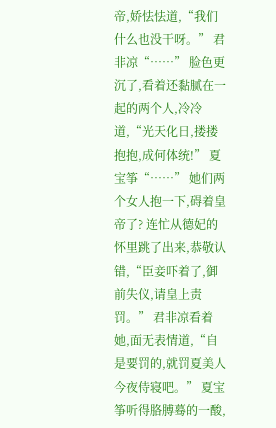帝,娇怯怯道,“我们什么也没干呀。” 君非凉“……” 脸色更沉了,看着还黏腻在一起的两个人,冷冷道,“光天化日,搂搂抱抱,成何体统!” 夏宝筝“……” 她们两个女人抱一下,碍着皇帝了? 连忙从德妃的怀里跳了出来,恭敬认错,“臣妾吓着了,御前失仪,请皇上责罚。” 君非凉看着她,面无表情道,“自是要罚的,就罚夏美人今夜侍寝吧。” 夏宝筝听得胳膊蓦的一酸,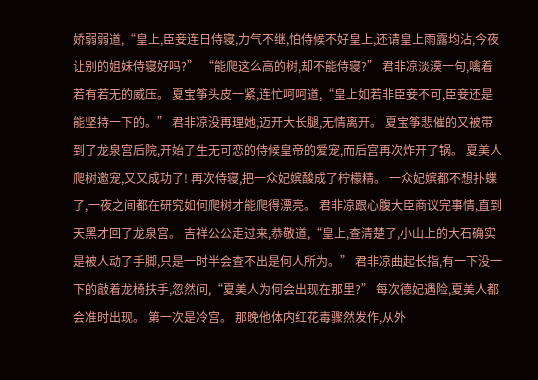娇弱弱道,“皇上,臣妾连日侍寝,力气不继,怕侍候不好皇上,还请皇上雨露均沾,今夜让别的姐妹侍寝好吗?” “能爬这么高的树,却不能侍寝?” 君非凉淡漠一句,噙着若有若无的威压。 夏宝筝头皮一紧,连忙呵呵道,“皇上如若非臣妾不可,臣妾还是能坚持一下的。” 君非凉没再理她,迈开大长腿,无情离开。 夏宝筝悲催的又被带到了龙泉宫后院,开始了生无可恋的侍候皇帝的爱宠,而后宫再次炸开了锅。 夏美人爬树邀宠,又又成功了! 再次侍寝,把一众妃嫔酸成了柠檬精。 一众妃嫔都不想扑蝶了,一夜之间都在研究如何爬树才能爬得漂亮。 君非凉跟心腹大臣商议完事情,直到天黑才回了龙泉宫。 吉祥公公走过来,恭敬道,“皇上,查清楚了,小山上的大石确实是被人动了手脚,只是一时半会查不出是何人所为。” 君非凉曲起长指,有一下没一下的敲着龙椅扶手,忽然问,“夏美人为何会出现在那里?” 每次德妃遇险,夏美人都会准时出现。 第一次是冷宫。 那晚他体内红花毒骤然发作,从外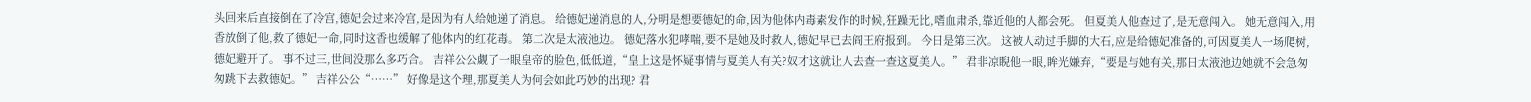头回来后直接倒在了冷宫,德妃会过来冷宫,是因为有人给她递了消息。 给德妃递消息的人,分明是想要德妃的命,因为他体内毒素发作的时候,狂躁无比,嗜血肃杀,靠近他的人都会死。 但夏美人他查过了,是无意闯入。 她无意闯入,用香放倒了他,救了德妃一命,同时这香也缓解了他体内的红花毒。 第二次是太液池边。 德妃落水犯哮喘,要不是她及时救人,德妃早已去阎王府报到。 今日是第三次。 这被人动过手脚的大石,应是给德妃准备的,可因夏美人一场爬树,德妃避开了。 事不过三,世间没那么多巧合。 吉祥公公觑了一眼皇帝的脸色,低低道,“皇上这是怀疑事情与夏美人有关?奴才这就让人去查一查这夏美人。” 君非凉睨他一眼,眸光嫌弃,“要是与她有关,那日太液池边她就不会急匆匆跳下去救德妃。” 吉祥公公“……” 好像是这个理,那夏美人为何会如此巧妙的出现? 君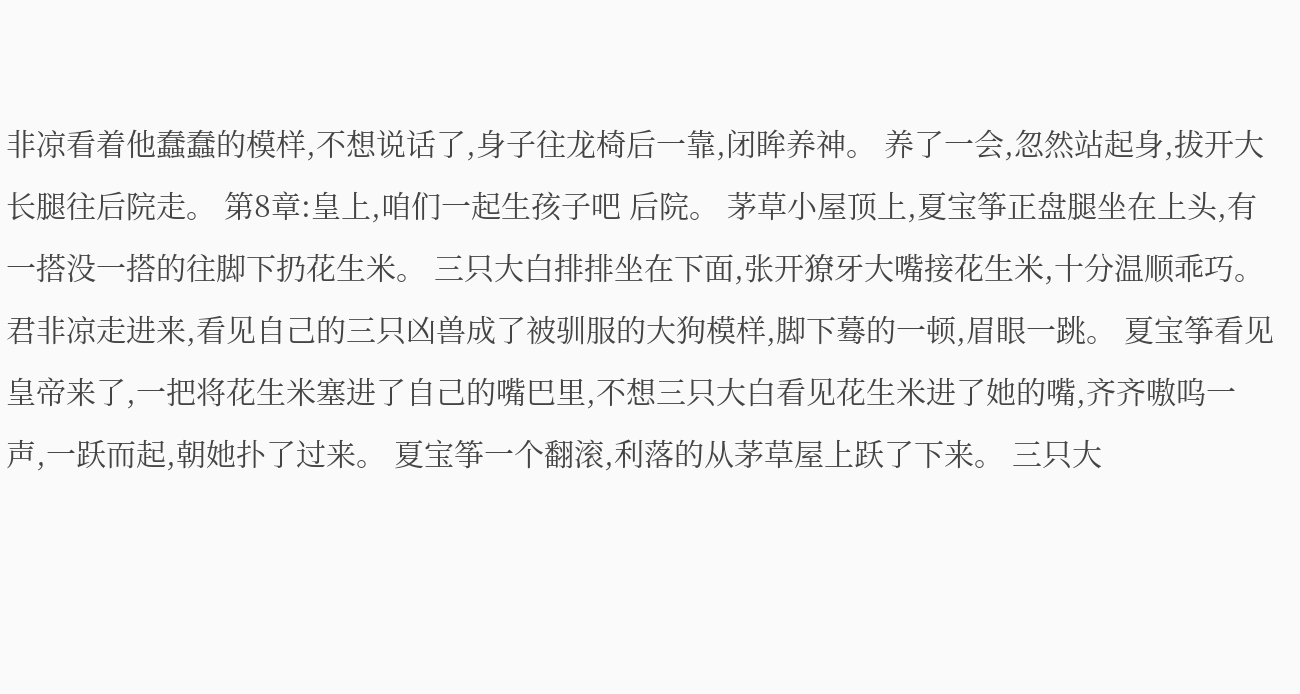非凉看着他蠢蠢的模样,不想说话了,身子往龙椅后一靠,闭眸养神。 养了一会,忽然站起身,拔开大长腿往后院走。 第8章:皇上,咱们一起生孩子吧 后院。 茅草小屋顶上,夏宝筝正盘腿坐在上头,有一搭没一搭的往脚下扔花生米。 三只大白排排坐在下面,张开獠牙大嘴接花生米,十分温顺乖巧。 君非凉走进来,看见自己的三只凶兽成了被驯服的大狗模样,脚下蓦的一顿,眉眼一跳。 夏宝筝看见皇帝来了,一把将花生米塞进了自己的嘴巴里,不想三只大白看见花生米进了她的嘴,齐齐嗷呜一声,一跃而起,朝她扑了过来。 夏宝筝一个翻滚,利落的从茅草屋上跃了下来。 三只大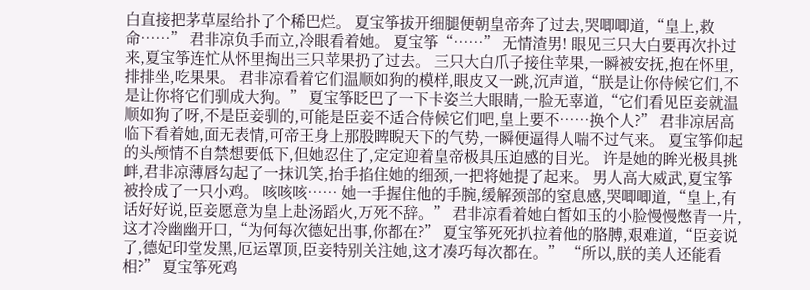白直接把茅草屋给扑了个稀巴烂。 夏宝筝拔开细腿便朝皇帝奔了过去,哭唧唧道,“皇上,救命……” 君非凉负手而立,冷眼看着她。 夏宝筝“……” 无情渣男! 眼见三只大白要再次扑过来,夏宝筝连忙从怀里掏出三只苹果扔了过去。 三只大白爪子接住苹果,一瞬被安抚,抱在怀里,排排坐,吃果果。 君非凉看着它们温顺如狗的模样,眼皮又一跳,沉声道,“朕是让你侍候它们,不是让你将它们驯成大狗。” 夏宝筝眨巴了一下卡姿兰大眼睛,一脸无辜道,“它们看见臣妾就温顺如狗了呀,不是臣妾驯的,可能是臣妾不适合侍候它们吧,皇上要不……换个人?” 君非凉居高临下看着她,面无表情,可帝王身上那股睥睨天下的气势,一瞬便逼得人喘不过气来。 夏宝筝仰起的头颅情不自禁想要低下,但她忍住了,定定迎着皇帝极具压迫感的目光。 许是她的眸光极具挑衅,君非凉薄唇勾起了一抹讥笑,抬手掐住她的细颈,一把将她提了起来。 男人高大威武,夏宝筝被拎成了一只小鸡。 咳咳咳…… 她一手握住他的手腕,缓解颈部的窒息感,哭唧唧道,“皇上,有话好好说,臣妾愿意为皇上赴汤蹈火,万死不辞。” 君非凉看着她白皙如玉的小脸慢慢憋青一片,这才冷幽幽开口,“为何每次德妃出事,你都在?” 夏宝筝死死扒拉着他的胳膊,艰难道,“臣妾说了,德妃印堂发黑,厄运罩顶,臣妾特别关注她,这才凑巧每次都在。” “所以,朕的美人还能看相?” 夏宝筝死鸡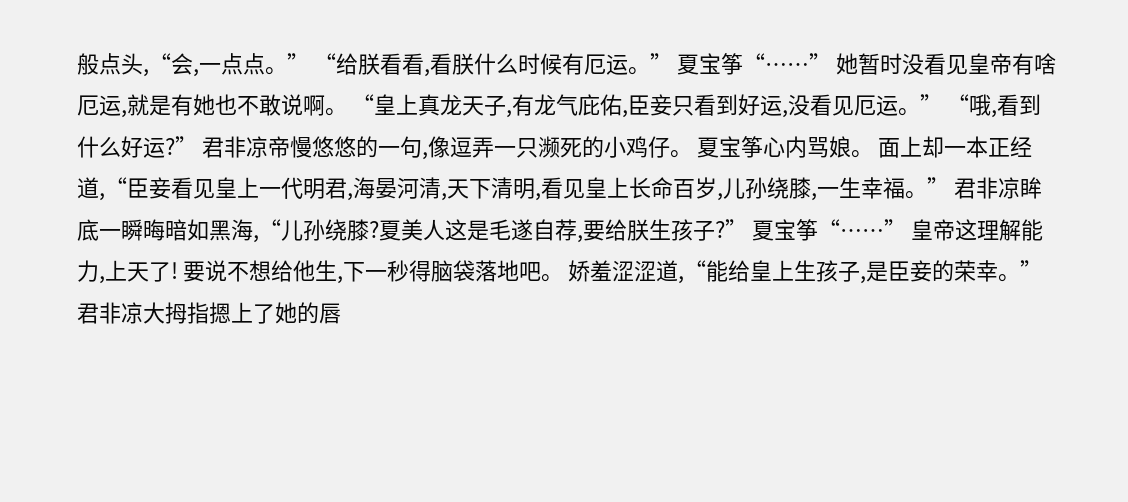般点头,“会,一点点。” “给朕看看,看朕什么时候有厄运。” 夏宝筝“……” 她暂时没看见皇帝有啥厄运,就是有她也不敢说啊。 “皇上真龙天子,有龙气庇佑,臣妾只看到好运,没看见厄运。” “哦,看到什么好运?” 君非凉帝慢悠悠的一句,像逗弄一只濒死的小鸡仔。 夏宝筝心内骂娘。 面上却一本正经道,“臣妾看见皇上一代明君,海晏河清,天下清明,看见皇上长命百岁,儿孙绕膝,一生幸福。” 君非凉眸底一瞬晦暗如黑海,“儿孙绕膝?夏美人这是毛遂自荐,要给朕生孩子?” 夏宝筝“……” 皇帝这理解能力,上天了! 要说不想给他生,下一秒得脑袋落地吧。 娇羞涩涩道,“能给皇上生孩子,是臣妾的荣幸。” 君非凉大拇指摁上了她的唇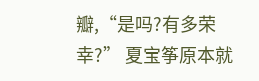瓣,“是吗?有多荣幸?” 夏宝筝原本就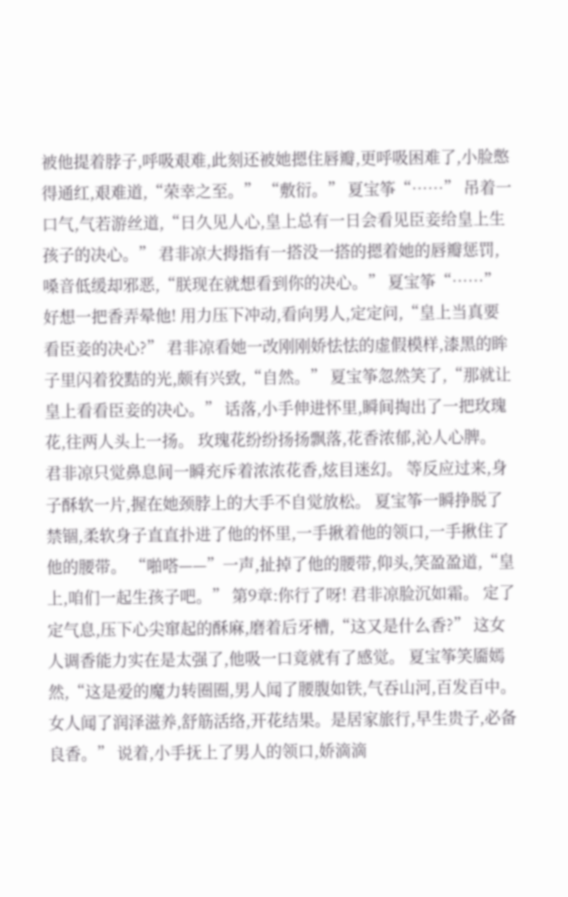被他提着脖子,呼吸艰难,此刻还被她摁住唇瓣,更呼吸困难了,小脸憋得通红,艰难道,“荣幸之至。” “敷衍。” 夏宝筝“……” 吊着一口气,气若游丝道,“日久见人心,皇上总有一日会看见臣妾给皇上生孩子的决心。” 君非凉大拇指有一搭没一搭的摁着她的唇瓣惩罚,嗓音低缓却邪恶,“朕现在就想看到你的决心。” 夏宝筝“……” 好想一把香弄晕他! 用力压下冲动,看向男人,定定问,“皇上当真要看臣妾的决心?” 君非凉看她一改刚刚娇怯怯的虚假模样,漆黑的眸子里闪着狡黠的光,颇有兴致,“自然。” 夏宝筝忽然笑了,“那就让皇上看看臣妾的决心。” 话落,小手伸进怀里,瞬间掏出了一把玫瑰花,往两人头上一扬。 玫瑰花纷纷扬扬飘落,花香浓郁,沁人心脾。 君非凉只觉鼻息间一瞬充斥着浓浓花香,炫目迷幻。 等反应过来,身子酥软一片,握在她颈脖上的大手不自觉放松。 夏宝筝一瞬挣脱了禁锢,柔软身子直直扑进了他的怀里,一手揪着他的领口,一手揪住了他的腰带。 “啪嗒——”一声,扯掉了他的腰带,仰头,笑盈盈道,“皇上,咱们一起生孩子吧。” 第9章:你行了呀! 君非凉脸沉如霜。 定了定气息,压下心尖窜起的酥麻,磨着后牙槽,“这又是什么香?” 这女人调香能力实在是太强了,他吸一口竟就有了感觉。 夏宝筝笑靥嫣然,“这是爱的魔力转圈圈,男人闻了腰腹如铁,气吞山河,百发百中。女人闻了润泽滋养,舒筋活络,开花结果。是居家旅行,早生贵子,必备良香。” 说着,小手抚上了男人的领口,娇滴滴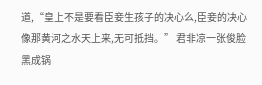道,“皇上不是要看臣妾生孩子的决心么,臣妾的决心像那黄河之水天上来,无可抵挡。” 君非凉一张俊脸黑成锅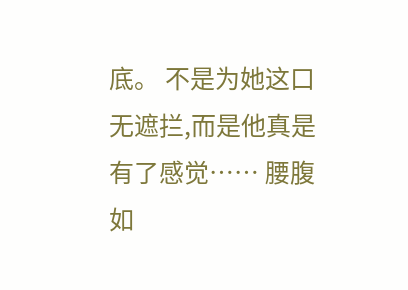底。 不是为她这口无遮拦,而是他真是有了感觉…… 腰腹如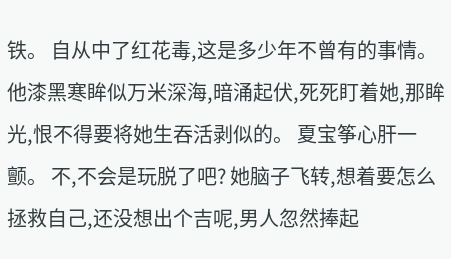铁。 自从中了红花毒,这是多少年不曾有的事情。 他漆黑寒眸似万米深海,暗涌起伏,死死盯着她,那眸光,恨不得要将她生吞活剥似的。 夏宝筝心肝一颤。 不,不会是玩脱了吧? 她脑子飞转,想着要怎么拯救自己,还没想出个吉呢,男人忽然捧起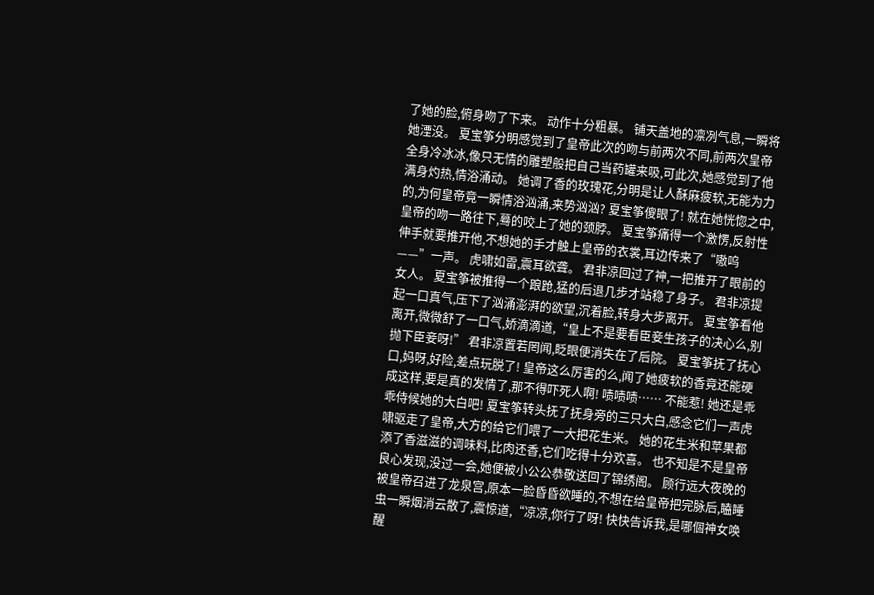了她的脸,俯身吻了下来。 动作十分粗暴。 铺天盖地的凛冽气息,一瞬将她湮没。 夏宝筝分明感觉到了皇帝此次的吻与前两次不同,前两次皇帝全身冷冰冰,像只无情的雕塑般把自己当药罐来吸,可此次,她感觉到了他满身灼热,情浴涌动。 她调了香的玫瑰花,分明是让人酥麻疲软,无能为力的,为何皇帝竟一瞬情浴汹涌,来势汹汹? 夏宝筝傻眼了! 就在她恍惚之中,皇帝的吻一路往下,蓦的咬上了她的颈脖。 夏宝筝痛得一个激愣,反射性伸手就要推开他,不想她的手才触上皇帝的衣裳,耳边传来了“嗷呜——”一声。 虎啸如雷,震耳欲聋。 君非凉回过了神,一把推开了眼前的女人。 夏宝筝被推得一个踉跄,猛的后退几步才站稳了身子。 君非凉提起一口真气,压下了汹涌澎湃的欲望,沉着脸,转身大步离开。 夏宝筝看他离开,微微舒了一口气,娇滴滴道,“皇上不是要看臣妾生孩子的决心么,别抛下臣妾呀!” 君非凉置若罔闻,眨眼便消失在了后院。 夏宝筝抚了抚心口,妈呀,好险,差点玩脱了! 皇帝这么厉害的么,闻了她疲软的香竟还能硬成这样,要是真的发情了,那不得吓死人啊! 啧啧啧…… 不能惹! 她还是乖乖侍候她的大白吧! 夏宝筝转头抚了抚身旁的三只大白,感念它们一声虎啸驱走了皇帝,大方的给它们喂了一大把花生米。 她的花生米和苹果都添了香滋滋的调味料,比肉还香,它们吃得十分欢喜。 也不知是不是皇帝良心发现,没过一会,她便被小公公恭敬送回了锦绣阁。 顾行远大夜晚的被皇帝召进了龙泉宫,原本一脸昏昏欲睡的,不想在给皇帝把完脉后,瞌睡虫一瞬烟消云散了,震惊道,“凉凉,你行了呀! 快快告诉我,是哪個神女唤醒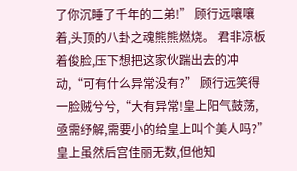了你沉睡了千年的二弟!” 顾行远嚷嚷着,头顶的八卦之魂熊熊燃烧。 君非凉板着俊脸,压下想把这家伙踹出去的冲动,“可有什么异常没有?” 顾行远笑得一脸贼兮兮,“大有异常!皇上阳气鼓荡,亟需纾解,需要小的给皇上叫个美人吗?” 皇上虽然后宫佳丽无数,但他知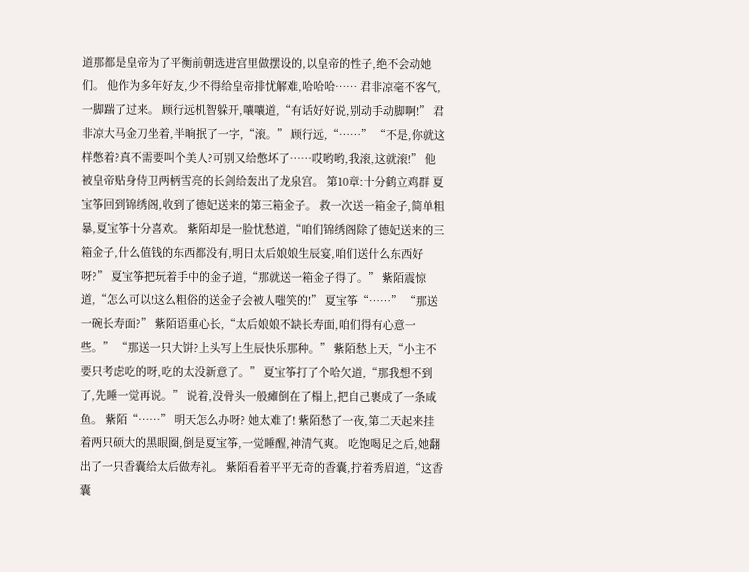道那都是皇帝为了平衡前朝选进宫里做摆设的,以皇帝的性子,绝不会动她们。 他作为多年好友,少不得给皇帝排忧解难,哈哈哈…… 君非凉毫不客气,一脚踹了过来。 顾行远机智躲开,嚷嚷道,“有话好好说,别动手动脚啊!” 君非凉大马金刀坐着,半晌抿了一字,“滚。” 顾行远,“……” “不是,你就这样憋着?真不需要叫个美人?可别又给憋坏了……哎哟哟,我滚,这就滚!” 他被皇帝贴身侍卫两柄雪亮的长剑给轰出了龙泉宫。 第10章:十分鹤立鸡群 夏宝筝回到锦绣阁,收到了德妃送来的第三箱金子。 救一次送一箱金子,简单粗暴,夏宝筝十分喜欢。 紫陌却是一脸忧愁道,“咱们锦绣阁除了德妃送来的三箱金子,什么值钱的东西都没有,明日太后娘娘生辰宴,咱们送什么东西好呀?” 夏宝筝把玩着手中的金子道,“那就送一箱金子得了。” 紫陌震惊道,“怎么可以!这么粗俗的送金子会被人嗤笑的!” 夏宝筝“……” “那送一碗长寿面?” 紫陌语重心长,“太后娘娘不缺长寿面,咱们得有心意一些。” “那送一只大饼?上头写上生辰快乐那种。” 紫陌愁上天,“小主不要只考虑吃的呀,吃的太没新意了。” 夏宝筝打了个哈欠道,“那我想不到了,先睡一觉再说。” 说着,没骨头一般瘫倒在了榻上,把自己裹成了一条咸鱼。 紫陌“……” 明天怎么办呀? 她太难了! 紫陌愁了一夜,第二天起来挂着两只硕大的黑眼圈,倒是夏宝筝,一觉睡醒,神清气爽。 吃饱喝足之后,她翻出了一只香囊给太后做寿礼。 紫陌看着平平无奇的香囊,拧着秀眉道,“这香囊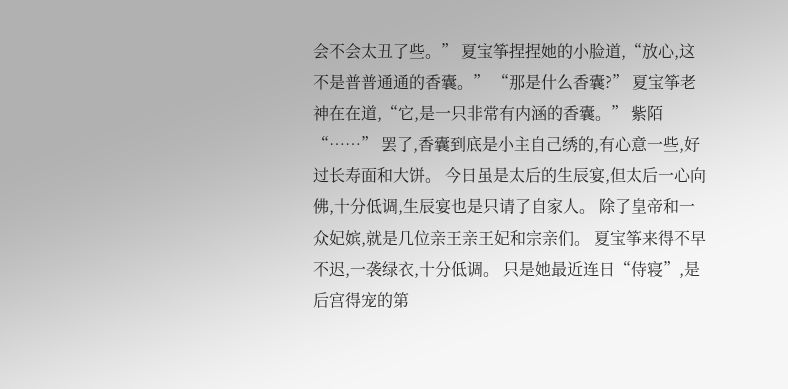会不会太丑了些。” 夏宝筝捏捏她的小脸道,“放心,这不是普普通通的香囊。” “那是什么香囊?” 夏宝筝老神在在道,“它,是一只非常有内涵的香囊。” 紫陌“……” 罢了,香囊到底是小主自己绣的,有心意一些,好过长寿面和大饼。 今日虽是太后的生辰宴,但太后一心向佛,十分低调,生辰宴也是只请了自家人。 除了皇帝和一众妃嫔,就是几位亲王亲王妃和宗亲们。 夏宝筝来得不早不迟,一袭绿衣,十分低调。 只是她最近连日“侍寝”,是后宫得宠的第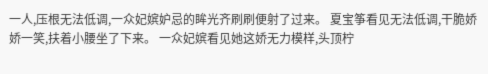一人,压根无法低调,一众妃嫔妒忌的眸光齐刷刷便射了过来。 夏宝筝看见无法低调,干脆娇娇一笑,扶着小腰坐了下来。 一众妃嫔看见她这娇无力模样,头顶柠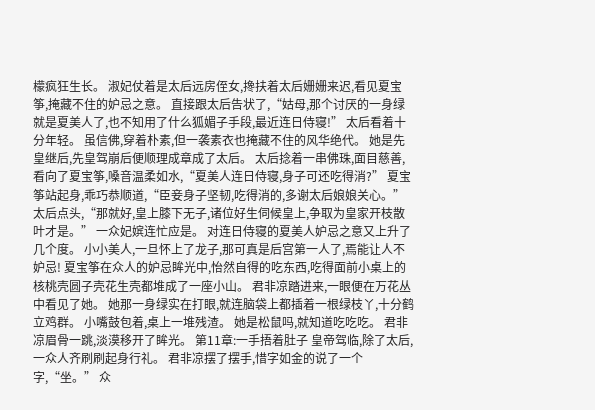檬疯狂生长。 淑妃仗着是太后远房侄女,搀扶着太后姗姗来迟,看见夏宝筝,掩藏不住的妒忌之意。 直接跟太后告状了,“姑母,那个讨厌的一身绿就是夏美人了,也不知用了什么狐媚子手段,最近连日侍寝!” 太后看着十分年轻。 虽信佛,穿着朴素,但一袭素衣也掩藏不住的风华绝代。 她是先皇继后,先皇驾崩后便顺理成章成了太后。 太后捻着一串佛珠,面目慈善,看向了夏宝筝,嗓音温柔如水,“夏美人连日侍寝,身子可还吃得消?” 夏宝筝站起身,乖巧恭顺道,“臣妾身子坚韧,吃得消的,多谢太后娘娘关心。” 太后点头,“那就好,皇上膝下无子,诸位好生伺候皇上,争取为皇家开枝散叶才是。” 一众妃嫔连忙应是。 对连日侍寝的夏美人妒忌之意又上升了几个度。 小小美人,一旦怀上了龙子,那可真是后宫第一人了,焉能让人不妒忌! 夏宝筝在众人的妒忌眸光中,怡然自得的吃东西,吃得面前小桌上的核桃壳圆子壳花生壳都堆成了一座小山。 君非凉踏进来,一眼便在万花丛中看见了她。 她那一身绿实在打眼,就连脑袋上都插着一根绿枝丫,十分鹤立鸡群。 小嘴鼓包着,桌上一堆残渣。 她是松鼠吗,就知道吃吃吃。 君非凉眉骨一跳,淡漠移开了眸光。 第11章:一手捂着肚子 皇帝驾临,除了太后,一众人齐刷刷起身行礼。 君非凉摆了摆手,惜字如金的说了一个字,“坐。” 众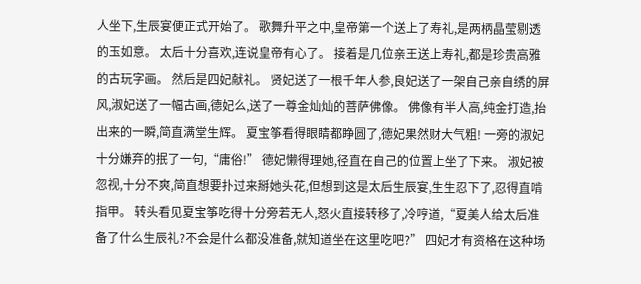人坐下,生辰宴便正式开始了。 歌舞升平之中,皇帝第一个送上了寿礼,是两柄晶莹剔透的玉如意。 太后十分喜欢,连说皇帝有心了。 接着是几位亲王送上寿礼,都是珍贵高雅的古玩字画。 然后是四妃献礼。 贤妃送了一根千年人参,良妃送了一架自己亲自绣的屏风,淑妃送了一幅古画,德妃么,送了一尊金灿灿的菩萨佛像。 佛像有半人高,纯金打造,抬出来的一瞬,简直满堂生辉。 夏宝筝看得眼睛都睁圆了,德妃果然财大气粗! 一旁的淑妃十分嫌弃的抿了一句,“庸俗!” 德妃懒得理她,径直在自己的位置上坐了下来。 淑妃被忽视,十分不爽,简直想要扑过来掰她头花,但想到这是太后生辰宴,生生忍下了,忍得直啃指甲。 转头看见夏宝筝吃得十分旁若无人,怒火直接转移了,冷哼道,“夏美人给太后准备了什么生辰礼?不会是什么都没准备,就知道坐在这里吃吧?” 四妃才有资格在这种场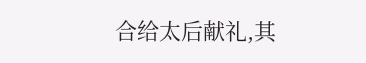合给太后献礼,其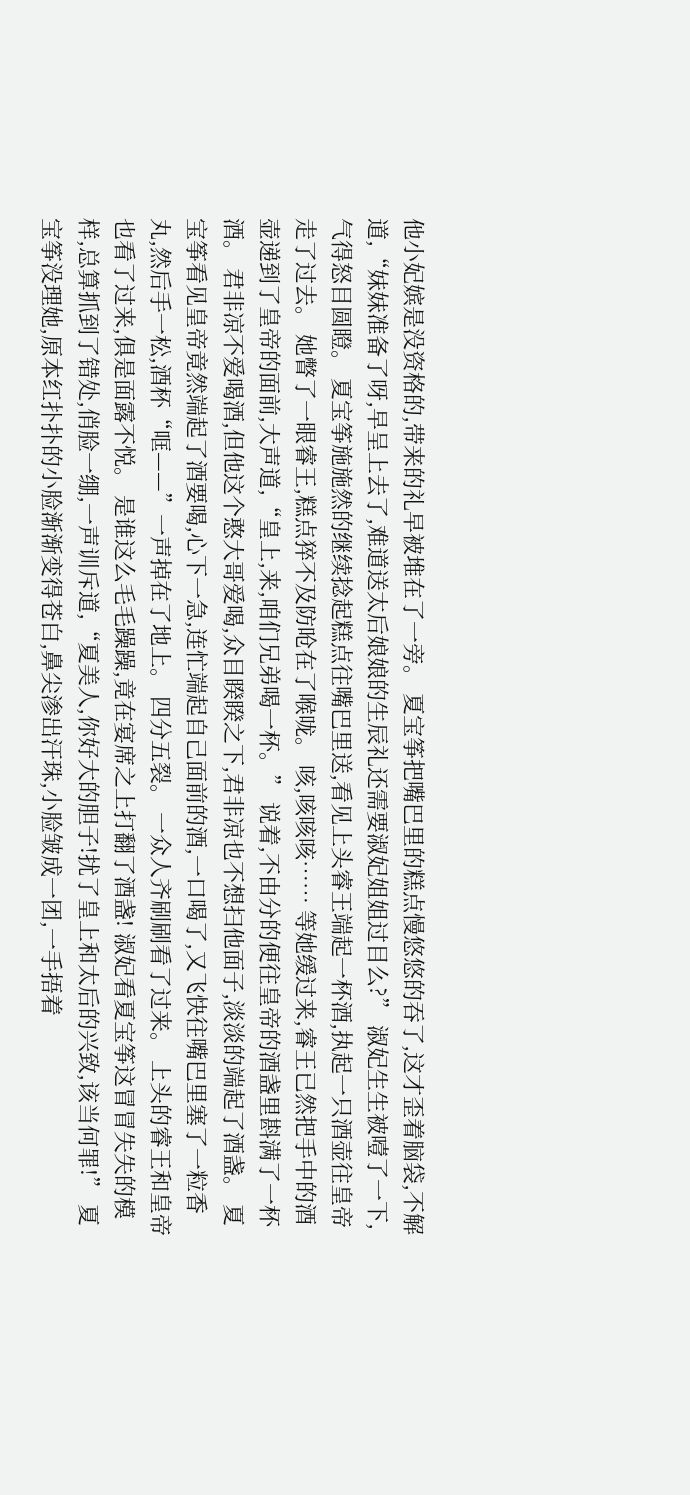他小妃嫔是没资格的,带来的礼早被堆在了一旁。 夏宝筝把嘴巴里的糕点慢悠悠的吞了,这才歪着脑袋,不解道,“妹妹准备了呀,早呈上去了,难道送太后娘娘的生辰礼还需要淑妃姐姐过目么?” 淑妃生生被噎了一下,气得怒目圆瞪。 夏宝筝施施然的继续捻起糕点往嘴巴里送,看见上头睿王端起一杯酒,执起一只酒壶往皇帝走了过去。 她瞥了一眼睿王,糕点猝不及防呛在了喉咙。 咳,咳咳咳…… 等她缓过来,睿王已然把手中的酒壶递到了皇帝的面前,大声道,“皇上,来,咱们兄弟喝一杯。” 说着,不由分的便往皇帝的酒盏里斟满了一杯酒。 君非凉不爱喝酒,但他这个憨大哥爱喝,众目睽睽之下,君非凉也不想扫他面子,淡淡的端起了酒盏。 夏宝筝看见皇帝竟然端起了酒要喝,心下一急,连忙端起自己面前的酒,一口喝了,又飞快往嘴巴里塞了一粒香丸,然后手一松,酒杯“哐——”一声掉在了地上。 四分五裂。 一众人齐刷刷看了过来。 上头的睿王和皇帝也看了过来,俱是面露不悦。 是谁这么毛毛躁躁,竟在宴席之上打翻了酒盏! 淑妃看夏宝筝这冒冒失失的模样,总算抓到了错处,俏脸一绷,一声训斥道,“夏美人,你好大的胆子!扰了皇上和太后的兴致,该当何罪!” 夏宝筝没理她,原本红扑扑的小脸渐渐变得苍白,鼻尖渗出汗珠,小脸皱成一团,一手捂着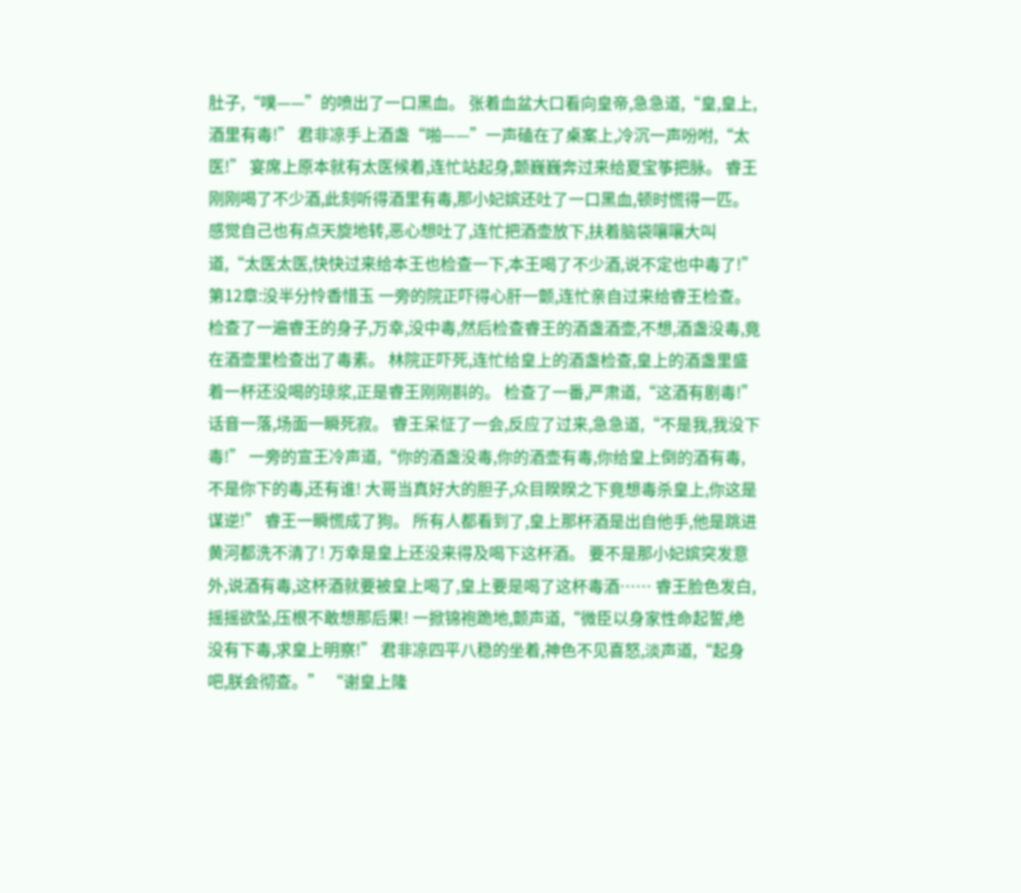肚子,“噗——”的喷出了一口黑血。 张着血盆大口看向皇帝,急急道,“皇,皇上,酒里有毒!” 君非凉手上酒盏“啪——”一声磕在了桌案上,冷沉一声吩咐,“太医!” 宴席上原本就有太医候着,连忙站起身,颤巍巍奔过来给夏宝筝把脉。 睿王刚刚喝了不少酒,此刻听得酒里有毒,那小妃嫔还吐了一口黑血,顿时慌得一匹。 感觉自己也有点天旋地转,恶心想吐了,连忙把酒壶放下,扶着脑袋嚷嚷大叫道,“太医太医,快快过来给本王也检查一下,本王喝了不少酒,说不定也中毒了!” 第12章:没半分怜香惜玉 一旁的院正吓得心肝一颤,连忙亲自过来给睿王检查。 检查了一遍睿王的身子,万幸,没中毒,然后检查睿王的酒盏酒壶,不想,酒盏没毒,竟在酒壶里检查出了毒素。 林院正吓死,连忙给皇上的酒盏检查,皇上的酒盏里盛着一杯还没喝的琼浆,正是睿王刚刚斟的。 检查了一番,严肃道,“这酒有剧毒!” 话音一落,场面一瞬死寂。 睿王呆怔了一会,反应了过来,急急道,“不是我,我没下毒!” 一旁的宣王冷声道,“你的酒盏没毒,你的酒壶有毒,你给皇上倒的酒有毒,不是你下的毒,还有谁! 大哥当真好大的胆子,众目睽睽之下竟想毒杀皇上,你这是谋逆!” 睿王一瞬慌成了狗。 所有人都看到了,皇上那杯酒是出自他手,他是跳进黄河都洗不清了! 万幸是皇上还没来得及喝下这杯酒。 要不是那小妃嫔突发意外,说酒有毒,这杯酒就要被皇上喝了,皇上要是喝了这杯毒酒…… 睿王脸色发白,摇摇欲坠,压根不敢想那后果! 一掀锦袍跪地,颤声道,“微臣以身家性命起誓,绝没有下毒,求皇上明察!” 君非凉四平八稳的坐着,神色不见喜怒,淡声道,“起身吧,朕会彻查。” “谢皇上隆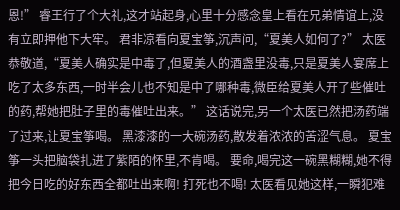恩!” 睿王行了个大礼,这才站起身,心里十分感念皇上看在兄弟情谊上,没有立即押他下大牢。 君非凉看向夏宝筝,沉声问,“夏美人如何了?” 太医恭敬道,“夏美人确实是中毒了,但夏美人的酒盏里没毒,只是夏美人宴席上吃了太多东西,一时半会儿也不知是中了哪种毒,微臣给夏美人开了些催吐的药,帮她把肚子里的毒催吐出来。” 这话说完,另一个太医已然把汤药端了过来,让夏宝筝喝。 黑漆漆的一大碗汤药,散发着浓浓的苦涩气息。 夏宝筝一头把脑袋扎进了紫陌的怀里,不肯喝。 要命,喝完这一碗黑糊糊,她不得把今日吃的好东西全都吐出来啊! 打死也不喝! 太医看见她这样,一瞬犯难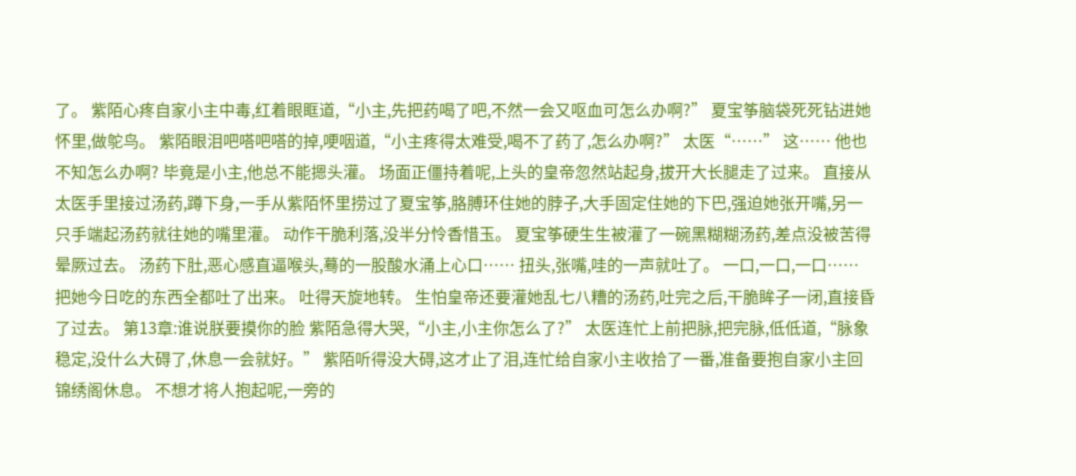了。 紫陌心疼自家小主中毒,红着眼眶道,“小主,先把药喝了吧,不然一会又呕血可怎么办啊?” 夏宝筝脑袋死死钻进她怀里,做鸵鸟。 紫陌眼泪吧嗒吧嗒的掉,哽咽道,“小主疼得太难受,喝不了药了,怎么办啊?” 太医“……” 这…… 他也不知怎么办啊? 毕竟是小主,他总不能摁头灌。 场面正僵持着呢,上头的皇帝忽然站起身,拔开大长腿走了过来。 直接从太医手里接过汤药,蹲下身,一手从紫陌怀里捞过了夏宝筝,胳膊环住她的脖子,大手固定住她的下巴,强迫她张开嘴,另一只手端起汤药就往她的嘴里灌。 动作干脆利落,没半分怜香惜玉。 夏宝筝硬生生被灌了一碗黑糊糊汤药,差点没被苦得晕厥过去。 汤药下肚,恶心感直逼喉头,蓦的一股酸水涌上心口…… 扭头,张嘴,哇的一声就吐了。 一口,一口,一口…… 把她今日吃的东西全都吐了出来。 吐得天旋地转。 生怕皇帝还要灌她乱七八糟的汤药,吐完之后,干脆眸子一闭,直接昏了过去。 第13章:谁说朕要摸你的脸 紫陌急得大哭,“小主,小主你怎么了?” 太医连忙上前把脉,把完脉,低低道,“脉象稳定,没什么大碍了,休息一会就好。” 紫陌听得没大碍,这才止了泪,连忙给自家小主收拾了一番,准备要抱自家小主回锦绣阁休息。 不想才将人抱起呢,一旁的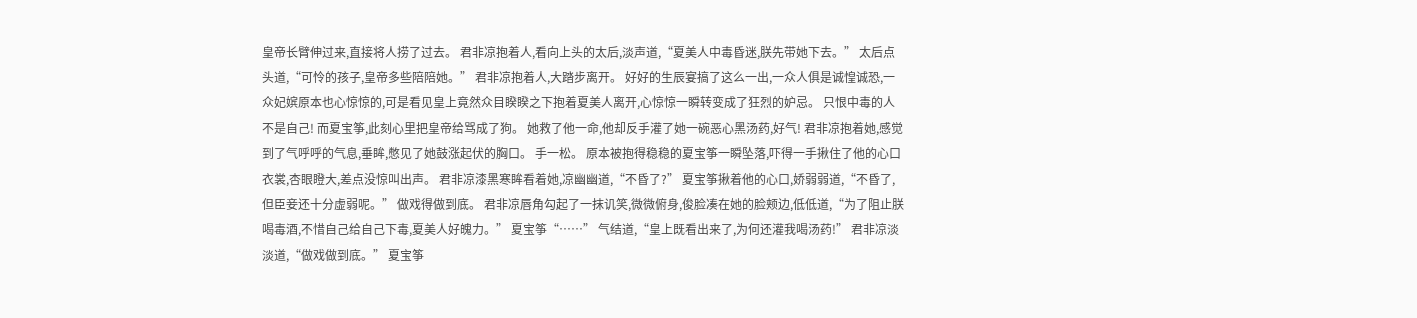皇帝长臂伸过来,直接将人捞了过去。 君非凉抱着人,看向上头的太后,淡声道,“夏美人中毒昏迷,朕先带她下去。” 太后点头道,“可怜的孩子,皇帝多些陪陪她。” 君非凉抱着人,大踏步离开。 好好的生辰宴搞了这么一出,一众人俱是诚惶诚恐,一众妃嫔原本也心惊惊的,可是看见皇上竟然众目睽睽之下抱着夏美人离开,心惊惊一瞬转变成了狂烈的妒忌。 只恨中毒的人不是自己! 而夏宝筝,此刻心里把皇帝给骂成了狗。 她救了他一命,他却反手灌了她一碗恶心黑汤药,好气! 君非凉抱着她,感觉到了气呼呼的气息,垂眸,憋见了她鼓涨起伏的胸口。 手一松。 原本被抱得稳稳的夏宝筝一瞬坠落,吓得一手揪住了他的心口衣裳,杏眼瞪大,差点没惊叫出声。 君非凉漆黑寒眸看着她,凉幽幽道,“不昏了?” 夏宝筝揪着他的心口,娇弱弱道,“不昏了,但臣妾还十分虚弱呢。” 做戏得做到底。 君非凉唇角勾起了一抹讥笑,微微俯身,俊脸凑在她的脸颊边,低低道,“为了阻止朕喝毒酒,不惜自己给自己下毒,夏美人好魄力。” 夏宝筝“……” 气结道,“皇上既看出来了,为何还灌我喝汤药!” 君非凉淡淡道,“做戏做到底。” 夏宝筝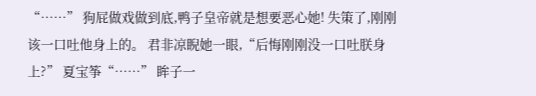“……” 狗屁做戏做到底,鸭子皇帝就是想要恶心她! 失策了,刚刚该一口吐他身上的。 君非凉睨她一眼,“后悔刚刚没一口吐朕身上?” 夏宝筝“……” 眸子一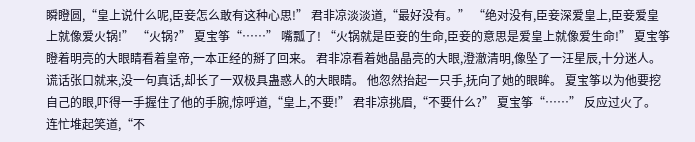瞬瞪圆,“皇上说什么呢,臣妾怎么敢有这种心思!” 君非凉淡淡道,“最好没有。” “绝对没有,臣妾深爱皇上,臣妾爱皇上就像爱火锅!” “火锅?” 夏宝筝“……” 嘴瓢了! “火锅就是臣妾的生命,臣妾的意思是爱皇上就像爱生命!” 夏宝筝瞪着明亮的大眼睛看着皇帝,一本正经的掰了回来。 君非凉看着她晶晶亮的大眼,澄澈清明,像坠了一汪星辰,十分迷人。 谎话张口就来,没一句真话,却长了一双极具蛊惑人的大眼睛。 他忽然抬起一只手,抚向了她的眼眸。 夏宝筝以为他要挖自己的眼,吓得一手握住了他的手腕,惊呼道,“皇上,不要!” 君非凉挑眉,“不要什么?” 夏宝筝“……” 反应过火了。 连忙堆起笑道,“不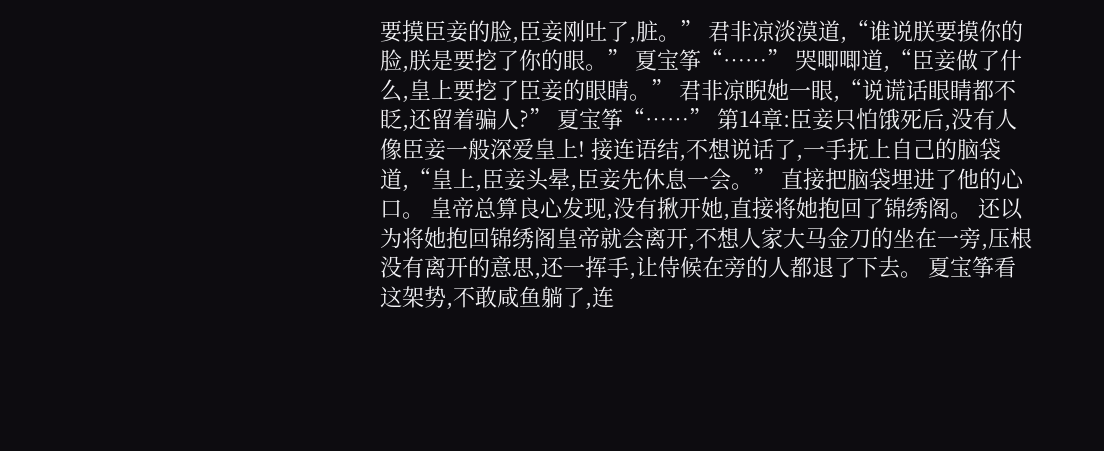要摸臣妾的脸,臣妾刚吐了,脏。” 君非凉淡漠道,“谁说朕要摸你的脸,朕是要挖了你的眼。” 夏宝筝“……” 哭唧唧道,“臣妾做了什么,皇上要挖了臣妾的眼睛。” 君非凉睨她一眼,“说谎话眼睛都不眨,还留着骗人?” 夏宝筝“……” 第14章:臣妾只怕饿死后,没有人像臣妾一般深爱皇上! 接连语结,不想说话了,一手抚上自己的脑袋道,“皇上,臣妾头晕,臣妾先休息一会。” 直接把脑袋埋进了他的心口。 皇帝总算良心发现,没有揪开她,直接将她抱回了锦绣阁。 还以为将她抱回锦绣阁皇帝就会离开,不想人家大马金刀的坐在一旁,压根没有离开的意思,还一挥手,让侍候在旁的人都退了下去。 夏宝筝看这架势,不敢咸鱼躺了,连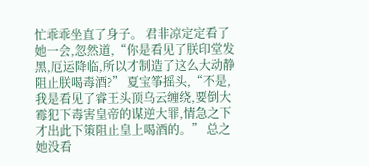忙乖乖坐直了身子。 君非凉定定看了她一会,忽然道,“你是看见了朕印堂发黑,厄运降临,所以才制造了这么大动静阻止朕喝毒酒?” 夏宝筝摇头,“不是,我是看见了睿王头顶乌云缠绕,要倒大霉犯下毒害皇帝的谋逆大罪,情急之下才出此下策阻止皇上喝酒的。” 总之她没看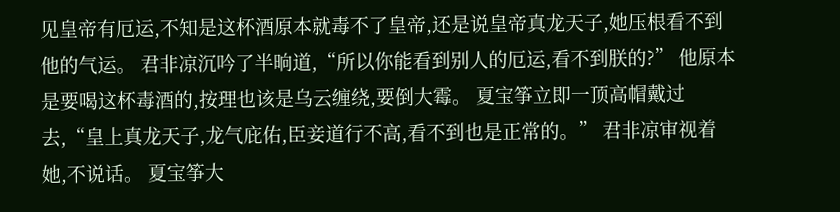见皇帝有厄运,不知是这杯酒原本就毒不了皇帝,还是说皇帝真龙天子,她压根看不到他的气运。 君非凉沉吟了半晌道,“所以你能看到别人的厄运,看不到朕的?” 他原本是要喝这杯毒酒的,按理也该是乌云缠绕,要倒大霉。 夏宝筝立即一顶高帽戴过去,“皇上真龙天子,龙气庇佑,臣妾道行不高,看不到也是正常的。” 君非凉审视着她,不说话。 夏宝筝大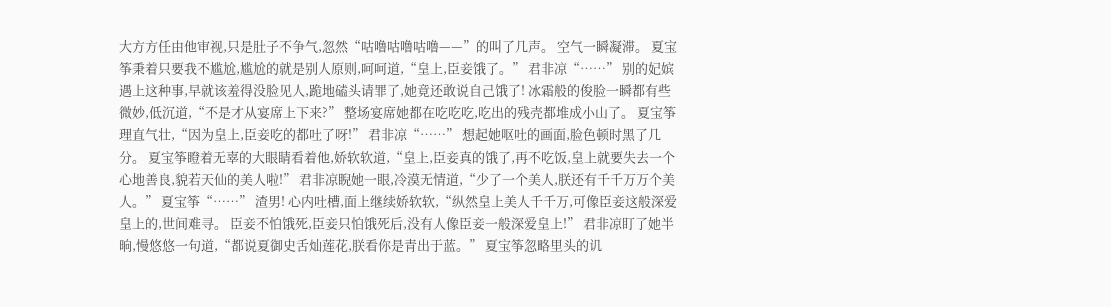大方方任由他审视,只是肚子不争气,忽然“咕噜咕噜咕噜——”的叫了几声。 空气一瞬凝滞。 夏宝筝秉着只要我不尴尬,尴尬的就是别人原则,呵呵道,“皇上,臣妾饿了。” 君非凉“……” 别的妃嫔遇上这种事,早就该羞得没脸见人,跪地磕头请罪了,她竟还敢说自己饿了! 冰霜般的俊脸一瞬都有些微妙,低沉道,“不是才从宴席上下来?” 整场宴席她都在吃吃吃,吃出的残壳都堆成小山了。 夏宝筝理直气壮,“因为皇上,臣妾吃的都吐了呀!” 君非凉“……” 想起她呕吐的画面,脸色顿时黑了几分。 夏宝筝瞪着无辜的大眼睛看着他,娇软软道,“皇上,臣妾真的饿了,再不吃饭,皇上就要失去一个心地善良,貌若天仙的美人啦!” 君非凉睨她一眼,冷漠无情道,“少了一个美人,朕还有千千万万个美人。” 夏宝筝“……” 渣男! 心内吐槽,面上继续娇软软,“纵然皇上美人千千万,可像臣妾这般深爱皇上的,世间难寻。 臣妾不怕饿死,臣妾只怕饿死后,没有人像臣妾一般深爱皇上!” 君非凉盯了她半晌,慢悠悠一句道,“都说夏御史舌灿莲花,朕看你是青出于蓝。” 夏宝筝忽略里头的讥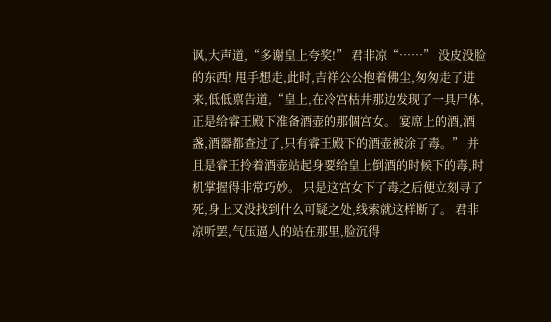讽,大声道,“多谢皇上夸奖!” 君非凉“……” 没皮没脸的东西! 甩手想走,此时,吉祥公公抱着佛尘,匆匆走了进来,低低禀告道,“皇上,在冷宫枯井那边发现了一具尸体,正是给睿王殿下准备酒壶的那個宫女。 宴席上的酒,酒盏,酒器都查过了,只有睿王殿下的酒壶被涂了毒。” 并且是睿王拎着酒壶站起身要给皇上倒酒的时候下的毒,时机掌握得非常巧妙。 只是这宫女下了毒之后便立刻寻了死,身上又没找到什么可疑之处,线索就这样断了。 君非凉听罢,气压逼人的站在那里,脸沉得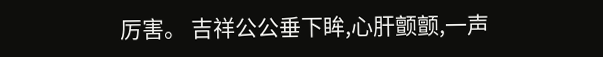厉害。 吉祥公公垂下眸,心肝颤颤,一声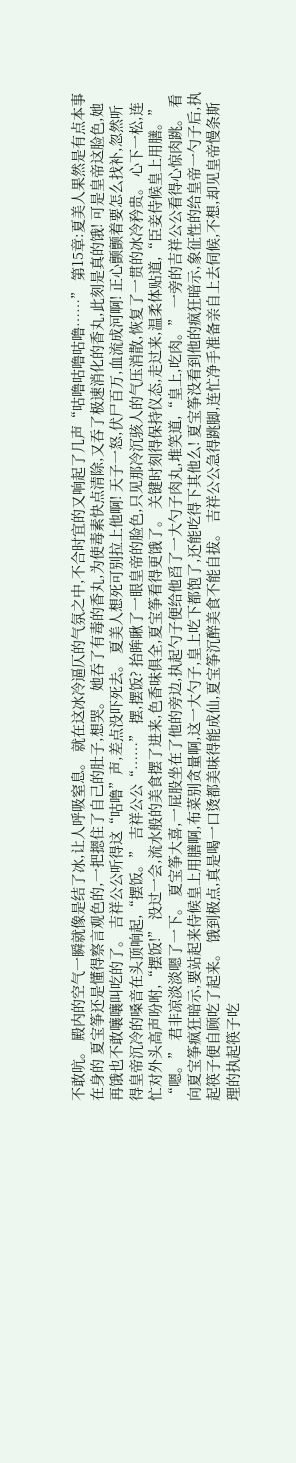不敢吭。 殿内的空气一瞬就像是结了冰,让人呼吸窒息。 就在这冰冷逼仄的气氛之中,不合时宜的又响起了几声“咕噜咕噜咕噜……” 第15章:夏美人果然是有点本事在身的 夏宝筝还是懂得察言观色的,一把摁住了自己的肚子,想哭。 她吞了有毒的香丸,为使毒素快点清除,又吞了极速消化的香丸,此刻是真的饿! 可是皇帝这脸色,她再饿也不敢嚷嚷叫吃的了。 吉祥公公听得这“咕噜”声,差点没吓死去。 夏美人想死可别拉上他啊! 天子一怒,伏尸百万,血流成河啊! 正心颤颤着要怎么找补,忽然听得皇帝沉冷的嗓音在头顶响起,“摆饭。” 吉祥公公“……” 摆,摆饭? 抬眸瞅了一眼皇帝的脸色,只见那冷沉骇人的气压消散,恢复了一贯的冰冷矜贵。 心下一松,连忙对外头高声吩咐,“摆饭!” 没过一会,流水般的美食摆了进来,色香味俱全,夏宝筝看得更饿了。 关键时刻得保持仪态,走过来,温柔体贴道,“臣妾侍候皇上用膳。” “嗯。” 君非凉淡淡嗯了一下。 夏宝筝大喜,一屁股坐在了他的旁边,执起勺子便给他舀了一大勺子肉丸,堆笑道,“皇上,吃肉。” 一旁的吉祥公公看得心惊肉跳。 看向夏宝筝疯狂暗示,要站起来侍候皇上用膳啊,布菜别贪量啊,这一大勺子,皇上吃下都饱了,还能吃得下其他么! 夏宝筝没看到他的疯狂暗示,象征性的给皇帝一勺子后,执起筷子便自顾吃了起来。 饿到极点,真是喝一口烫都美味得能成仙,夏宝筝沉醉美食不能自拔。 吉祥公公急得跳脚,连忙净手准备亲自上去伺候,不想,却见皇帝慢条斯理的执起筷子吃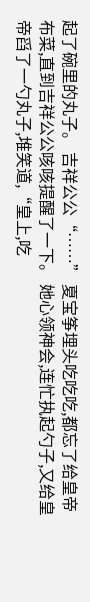起了碗里的丸子。 吉祥公公“……” 夏宝筝埋头吃吃吃,都忘了给皇帝布菜,直到吉祥公公咳咳提醒了一下。 她心领神会,连忙执起勺子,又给皇帝舀了一勺丸子,堆笑道,“皇上,吃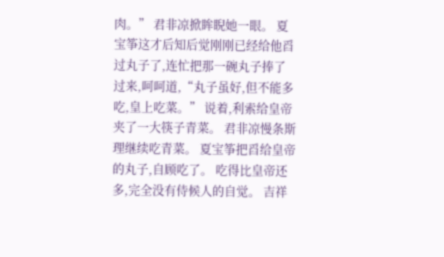肉。” 君非凉掀眸睨她一眼。 夏宝筝这才后知后觉刚刚已经给他舀过丸子了,连忙把那一碗丸子捧了过来,呵呵道,“丸子虽好,但不能多吃,皇上吃菜。” 说着,利索给皇帝夹了一大筷子青菜。 君非凉慢条斯理继续吃青菜。 夏宝筝把舀给皇帝的丸子,自顾吃了。 吃得比皇帝还多,完全没有侍候人的自觉。 吉祥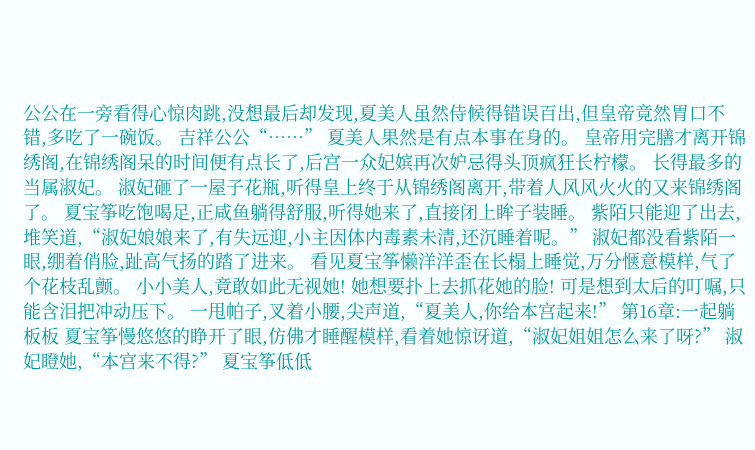公公在一旁看得心惊肉跳,没想最后却发现,夏美人虽然侍候得错误百出,但皇帝竟然胃口不错,多吃了一碗饭。 吉祥公公“……” 夏美人果然是有点本事在身的。 皇帝用完膳才离开锦绣阁,在锦绣阁呆的时间便有点长了,后宫一众妃嫔再次妒忌得头顶疯狂长柠檬。 长得最多的当属淑妃。 淑妃砸了一屋子花瓶,听得皇上终于从锦绣阁离开,带着人风风火火的又来锦绣阁了。 夏宝筝吃饱喝足,正咸鱼躺得舒服,听得她来了,直接闭上眸子装睡。 紫陌只能迎了出去,堆笑道,“淑妃娘娘来了,有失远迎,小主因体内毒素未清,还沉睡着呢。” 淑妃都没看紫陌一眼,绷着俏脸,趾高气扬的踏了进来。 看见夏宝筝懒洋洋歪在长榻上睡觉,万分惬意模样,气了个花枝乱颤。 小小美人,竟敢如此无视她! 她想要扑上去抓花她的脸! 可是想到太后的叮嘱,只能含泪把冲动压下。 一甩帕子,叉着小腰,尖声道,“夏美人,你给本宫起来!” 第16章:一起躺板板 夏宝筝慢悠悠的睁开了眼,仿佛才睡醒模样,看着她惊讶道,“淑妃姐姐怎么来了呀?” 淑妃瞪她,“本宫来不得?” 夏宝筝低低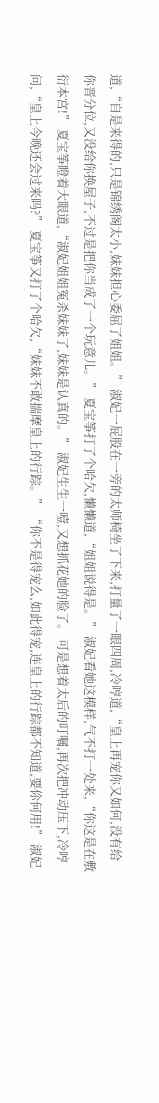道,“自是来得的,只是锦绣阁太小,妹妹担心委屈了姐姐。” 淑妃一屁股在一旁的太师椅坐了下来,打量了一眼四周,冷哼道,“皇上再宠你又如何,没有给你晋分位,又没给你换屋子,不过是把你当成了一个玩意儿。” 夏宝筝打了个哈欠,懒懒道,“姐姐说得是。” 淑妃看她这模样,气不打一处来,“你这是在敷衍本宫!” 夏宝筝瞪着大眼道,“淑妃姐姐冤杀妹妹了,妹妹是认真的。” 淑妃生生一噎,又想抓花她的脸了。 可是想着太后的叮嘱,再次把冲动压下,冷哼问,“皇上今晚还会过来吗?” 夏宝筝又打了个哈欠,“妹妹不敢揣摩皇上的行踪。” “你不是得宠么,如此得宠,连皇上的行踪都不知道,要伱何用!” 淑妃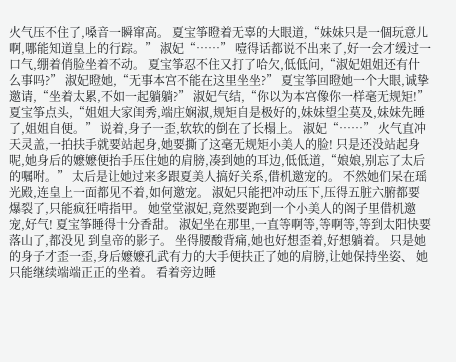火气压不住了,嗓音一瞬窜高。 夏宝筝瞪着无辜的大眼道,“妹妹只是一個玩意儿啊,哪能知道皇上的行踪。” 淑妃“……” 噎得话都说不出来了,好一会才缓过一口气,绷着俏脸坐着不动。 夏宝筝忍不住又打了哈欠,低低问,“淑妃姐姐还有什么事吗?” 淑妃瞪她,“无事本宫不能在这里坐坐?” 夏宝筝回瞪她一个大眼,诚挚邀请,“坐着太累,不如一起躺躺?” 淑妃气结,“你以为本宫像你一样毫无规矩!” 夏宝筝点头,“姐姐大家闺秀,端庄娴淑,规矩自是极好的,妹妹望尘莫及,妹妹先睡了,姐姐自便。” 说着,身子一歪,软软的倒在了长榻上。 淑妃“……” 火气直冲天灵盖,一拍扶手就要站起身,她要撕了这毫无规矩小美人的脸! 只是还没站起身呢,她身后的嬷嬷便抬手压住她的肩膀,凑到她的耳边,低低道,“娘娘,别忘了太后的嘱咐。” 太后是让她过来多跟夏美人搞好关系,借机邀宠的。 不然她们呆在瑶光殿,连皇上一面都见不着,如何邀宠。 淑妃只能把冲动压下,压得五脏六腑都要爆裂了,只能疯狂啃指甲。 她堂堂淑妃,竟然要跑到一个小美人的阁子里借机邀宠,好气! 夏宝筝睡得十分香甜。 淑妃坐在那里,一直等啊等,等啊等,等到太阳快要落山了,都没见 到皇帝的影子。 坐得腰酸背痛,她也好想歪着,好想躺着。 只是她的身子才歪一歪,身后嬷嬷孔武有力的大手便扶正了她的肩膀,让她保持坐姿、 她只能继续端端正正的坐着。 看着旁边睡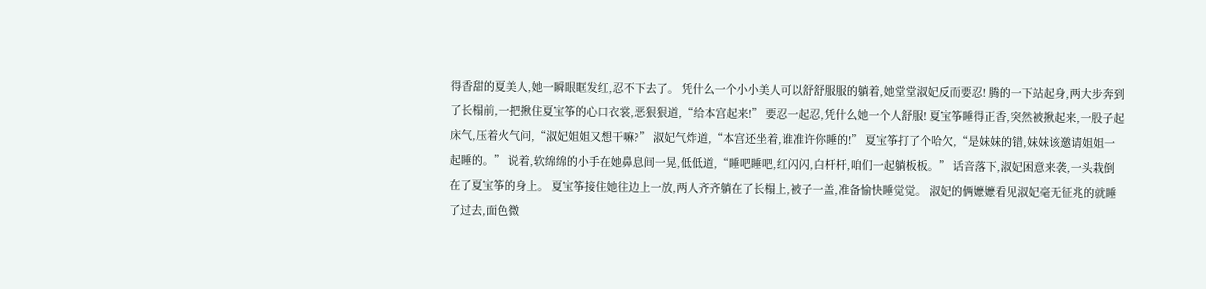得香甜的夏美人,她一瞬眼眶发红,忍不下去了。 凭什么一个小小美人可以舒舒服服的躺着,她堂堂淑妃反而要忍! 腾的一下站起身,两大步奔到了长榻前,一把揪住夏宝筝的心口衣裳,恶狠狠道,“给本宫起来!” 要忍一起忍,凭什么她一个人舒服! 夏宝筝睡得正香,突然被揪起来,一股子起床气,压着火气问,“淑妃姐姐又想干嘛?” 淑妃气炸道,“本宫还坐着,谁准许你睡的!” 夏宝筝打了个哈欠,“是妹妹的错,妹妹该邀请姐姐一起睡的。” 说着,软绵绵的小手在她鼻息间一晃,低低道,“睡吧睡吧,红闪闪,白杆杆,咱们一起躺板板。” 话音落下,淑妃困意来袭,一头栽倒在了夏宝筝的身上。 夏宝筝接住她往边上一放,两人齐齐躺在了长榻上,被子一盖,准备愉快睡觉觉。 淑妃的俩嬷嬷看见淑妃毫无征兆的就睡了过去,面色微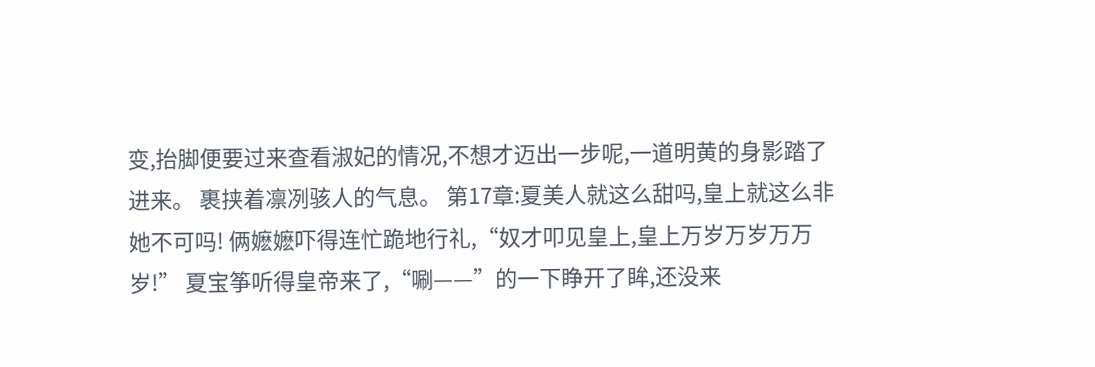变,抬脚便要过来查看淑妃的情况,不想才迈出一步呢,一道明黄的身影踏了进来。 裹挟着凛冽骇人的气息。 第17章:夏美人就这么甜吗,皇上就这么非她不可吗! 俩嬷嬷吓得连忙跪地行礼,“奴才叩见皇上,皇上万岁万岁万万岁!” 夏宝筝听得皇帝来了,“唰——”的一下睁开了眸,还没来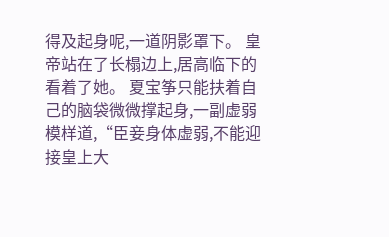得及起身呢,一道阴影罩下。 皇帝站在了长榻边上,居高临下的看着了她。 夏宝筝只能扶着自己的脑袋微微撑起身,一副虚弱模样道,“臣妾身体虚弱,不能迎接皇上大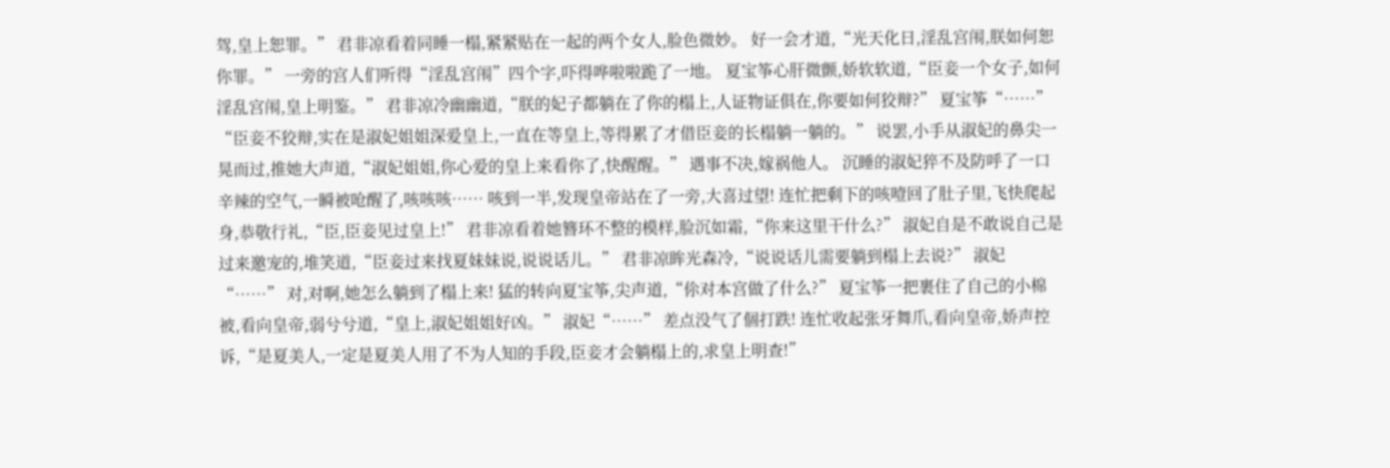驾,皇上恕罪。” 君非凉看着同睡一榻,紧紧贴在一起的两个女人,脸色微妙。 好一会才道,“光天化日,淫乱宫闱,朕如何恕你罪。” 一旁的宫人们听得“淫乱宫闱”四个字,吓得哗啦啦跪了一地。 夏宝筝心肝微颤,娇软软道,“臣妾一个女子,如何淫乱宫闱,皇上明鉴。” 君非凉冷幽幽道,“朕的妃子都躺在了你的榻上,人证物证俱在,你要如何狡辩?” 夏宝筝“……” “臣妾不狡辩,实在是淑妃姐姐深爱皇上,一直在等皇上,等得累了才借臣妾的长榻躺一躺的。” 说罢,小手从淑妃的鼻尖一晃而过,推她大声道,“淑妃姐姐,你心爱的皇上来看你了,快醒醒。” 遇事不决,嫁祸他人。 沉睡的淑妃猝不及防呼了一口辛辣的空气,一瞬被呛醒了,咳咳咳…… 咳到一半,发现皇帝站在了一旁,大喜过望! 连忙把剩下的咳噎回了肚子里,飞快爬起身,恭敬行礼,“臣,臣妾见过皇上!” 君非凉看着她簪环不整的模样,脸沉如霜,“你来这里干什么?” 淑妃自是不敢说自己是过来邀宠的,堆笑道,“臣妾过来找夏妹妹说,说说话儿。” 君非凉眸光森冷,“说说话儿需要躺到榻上去说?” 淑妃“……” 对,对啊,她怎么躺到了榻上来! 猛的转向夏宝筝,尖声道,“伱对本宫做了什么?” 夏宝筝一把裹住了自己的小棉被,看向皇帝,弱兮兮道,“皇上,淑妃姐姐好凶。” 淑妃“……” 差点没气了個打跌! 连忙收起张牙舞爪,看向皇帝,娇声控诉,“是夏美人,一定是夏美人用了不为人知的手段,臣妾才会躺榻上的,求皇上明查!”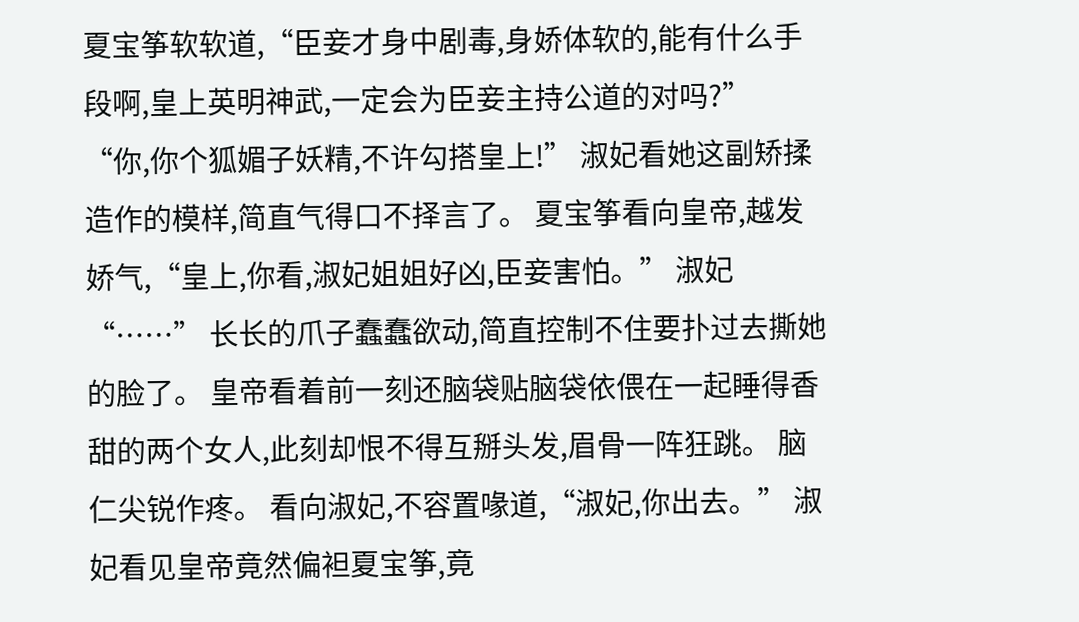夏宝筝软软道,“臣妾才身中剧毒,身娇体软的,能有什么手段啊,皇上英明神武,一定会为臣妾主持公道的对吗?” “你,你个狐媚子妖精,不许勾搭皇上!” 淑妃看她这副矫揉造作的模样,简直气得口不择言了。 夏宝筝看向皇帝,越发娇气,“皇上,你看,淑妃姐姐好凶,臣妾害怕。” 淑妃“……” 长长的爪子蠢蠢欲动,简直控制不住要扑过去撕她的脸了。 皇帝看着前一刻还脑袋贴脑袋依偎在一起睡得香甜的两个女人,此刻却恨不得互掰头发,眉骨一阵狂跳。 脑仁尖锐作疼。 看向淑妃,不容置喙道,“淑妃,你出去。” 淑妃看见皇帝竟然偏袒夏宝筝,竟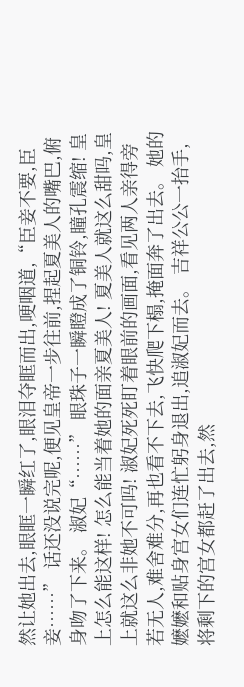然让她出去,眼眶一瞬红了,眼泪夺眶而出,哽咽道,“臣妾不要,臣妾……” 话还没说完呢,便见皇帝一步往前,捏起夏美人的嘴巴,俯身吻了下来。 淑妃“……” 眼珠子一瞬瞪成了铜铃,瞳孔震缩! 皇上怎么能这样! 怎么能当着她的面亲夏美人! 夏美人就这么甜吗,皇上就这么非她不可吗! 淑妃死死盯着眼前的画面,看见两人亲得旁若无人,难舍难分,再也看不下去,飞快爬下榻,掩面奔了出去。 她的嬷嬷和贴身宫女们连忙躬身退出,追淑妃而去。 吉祥公公一抬手,将剩下的宫女都赶了出去,然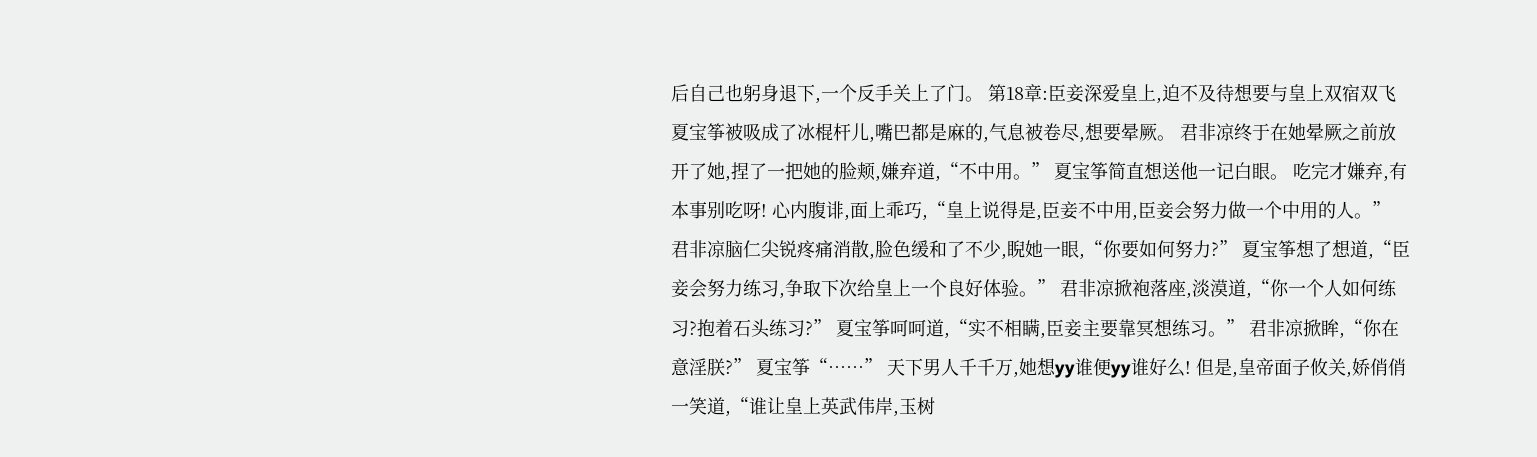后自己也躬身退下,一个反手关上了门。 第18章:臣妾深爱皇上,迫不及待想要与皇上双宿双飞 夏宝筝被吸成了冰棍杆儿,嘴巴都是麻的,气息被卷尽,想要晕厥。 君非凉终于在她晕厥之前放开了她,捏了一把她的脸颊,嫌弃道,“不中用。” 夏宝筝简直想送他一记白眼。 吃完才嫌弃,有本事别吃呀! 心内腹诽,面上乖巧,“皇上说得是,臣妾不中用,臣妾会努力做一个中用的人。” 君非凉脑仁尖锐疼痛消散,脸色缓和了不少,睨她一眼,“你要如何努力?” 夏宝筝想了想道,“臣妾会努力练习,争取下次给皇上一个良好体验。” 君非凉掀袍落座,淡漠道,“你一个人如何练习?抱着石头练习?” 夏宝筝呵呵道,“实不相瞒,臣妾主要靠冥想练习。” 君非凉掀眸,“你在意淫朕?” 夏宝筝“……” 天下男人千千万,她想yy谁便yy谁好么! 但是,皇帝面子攸关,娇俏俏一笑道,“谁让皇上英武伟岸,玉树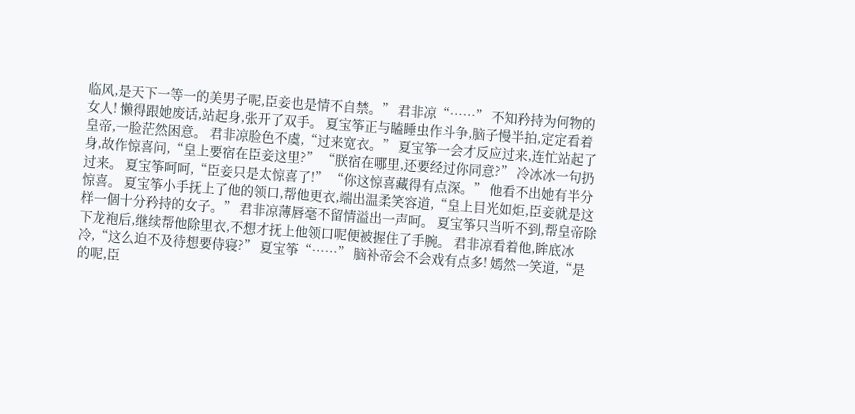临风,是天下一等一的美男子呢,臣妾也是情不自禁。” 君非凉“……” 不知矜持为何物的女人! 懒得跟她废话,站起身,张开了双手。 夏宝筝正与瞌睡虫作斗争,脑子慢半拍,定定看着皇帝,一脸茫然困意。 君非凉脸色不虞,“过来宽衣。” 夏宝筝一会才反应过来,连忙站起了身,故作惊喜问,“皇上要宿在臣妾这里?” “朕宿在哪里,还要经过你同意?” 冷冰冰一句扔过来。 夏宝筝呵呵,“臣妾只是太惊喜了!” “你这惊喜藏得有点深。” 他看不出她有半分惊喜。 夏宝筝小手抚上了他的领口,帮他更衣,端出温柔笑容道,“皇上目光如炬,臣妾就是这样一個十分矜持的女子。” 君非凉薄唇毫不留情溢出一声呵。 夏宝筝只当听不到,帮皇帝除下龙袍后,继续帮他除里衣,不想才抚上他领口呢便被握住了手腕。 君非凉看着他,眸底冰冷,“这么迫不及待想要侍寝?” 夏宝筝“……” 脑补帝会不会戏有点多! 嫣然一笑道,“是的呢,臣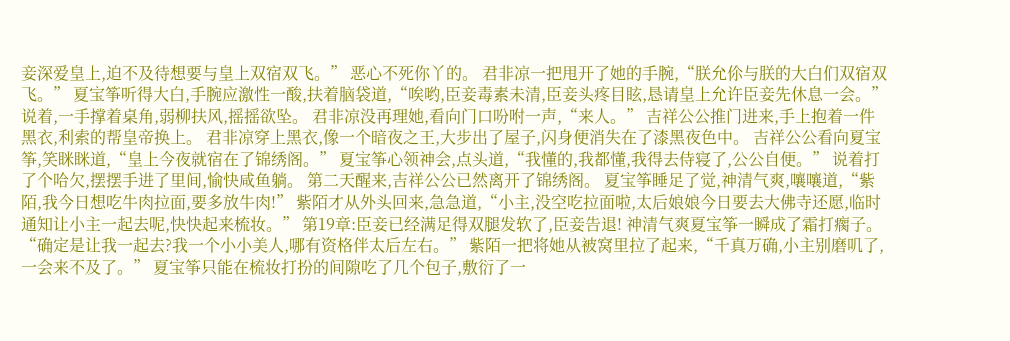妾深爱皇上,迫不及待想要与皇上双宿双飞。” 恶心不死你丫的。 君非凉一把甩开了她的手腕,“朕允伱与朕的大白们双宿双飞。” 夏宝筝听得大白,手腕应激性一酸,扶着脑袋道,“唉哟,臣妾毒素未清,臣妾头疼目眩,恳请皇上允许臣妾先休息一会。” 说着,一手撑着桌角,弱柳扶风,摇摇欲坠。 君非凉没再理她,看向门口吩咐一声,“来人。” 吉祥公公推门进来,手上抱着一件黑衣,利索的帮皇帝换上。 君非凉穿上黑衣,像一个暗夜之王,大步出了屋子,闪身便消失在了漆黑夜色中。 吉祥公公看向夏宝筝,笑眯眯道,“皇上今夜就宿在了锦绣阁。” 夏宝筝心领神会,点头道,“我懂的,我都懂,我得去侍寝了,公公自便。” 说着打了个哈欠,摆摆手进了里间,愉快咸鱼躺。 第二天醒来,吉祥公公已然离开了锦绣阁。 夏宝筝睡足了觉,神清气爽,嚷嚷道,“紫陌,我今日想吃牛肉拉面,要多放牛肉!” 紫陌才从外头回来,急急道,“小主,没空吃拉面啦,太后娘娘今日要去大佛寺还愿,临时通知让小主一起去呢,快快起来梳妆。” 第19章:臣妾已经满足得双腿发软了,臣妾告退! 神清气爽夏宝筝一瞬成了霜打瘸子。 “确定是让我一起去?我一个小小美人,哪有资格伴太后左右。” 紫陌一把将她从被窝里拉了起来,“千真万确,小主别磨叽了,一会来不及了。” 夏宝筝只能在梳妆打扮的间隙吃了几个包子,敷衍了一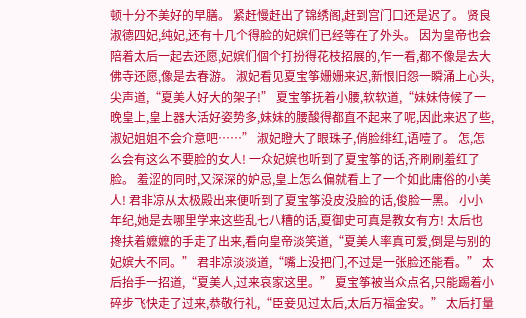顿十分不美好的早膳。 紧赶慢赶出了锦绣阁,赶到宫门口还是迟了。 贤良淑德四妃,纯妃,还有十几个得脸的妃嫔们已经等在了外头。 因为皇帝也会陪着太后一起去还愿,妃嫔们個个打扮得花枝招展的,乍一看,都不像是去大佛寺还愿,像是去春游。 淑妃看见夏宝筝姗姗来迟,新恨旧怨一瞬涌上心头,尖声道,“夏美人好大的架子!” 夏宝筝抚着小腰,软软道,“妹妹侍候了一晚皇上,皇上器大活好姿势多,妹妹的腰酸得都直不起来了呢,因此来迟了些,淑妃姐姐不会介意吧……” 淑妃瞪大了眼珠子,俏脸绯红,语噎了。 怎,怎么会有这么不要脸的女人! 一众妃嫔也听到了夏宝筝的话,齐刷刷羞红了脸。 羞涩的同时,又深深的妒忌,皇上怎么偏就看上了一个如此庸俗的小美人! 君非凉从太极殿出来便听到了夏宝筝没皮没脸的话,俊脸一黑。 小小年纪,她是去哪里学来这些乱七八糟的话,夏御史可真是教女有方! 太后也搀扶着嬷嬷的手走了出来,看向皇帝淡笑道,“夏美人率真可爱,倒是与别的妃嫔大不同。” 君非凉淡淡道,“嘴上没把门,不过是一张脸还能看。” 太后抬手一招道,“夏美人,过来哀家这里。” 夏宝筝被当众点名,只能踢着小碎步飞快走了过来,恭敬行礼,“臣妾见过太后,太后万福金安。” 太后打量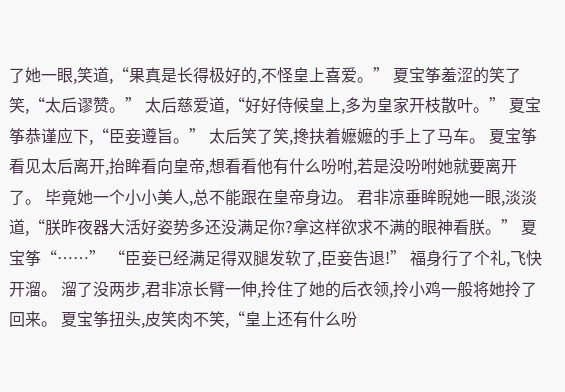了她一眼,笑道,“果真是长得极好的,不怪皇上喜爱。” 夏宝筝羞涩的笑了笑,“太后谬赞。” 太后慈爱道,“好好侍候皇上,多为皇家开枝散叶。” 夏宝筝恭谨应下,“臣妾遵旨。” 太后笑了笑,搀扶着嬷嬷的手上了马车。 夏宝筝看见太后离开,抬眸看向皇帝,想看看他有什么吩咐,若是没吩咐她就要离开了。 毕竟她一个小小美人,总不能跟在皇帝身边。 君非凉垂眸睨她一眼,淡淡道,“朕昨夜器大活好姿势多还没满足你?拿这样欲求不满的眼神看朕。” 夏宝筝“……” “臣妾已经满足得双腿发软了,臣妾告退!” 福身行了个礼,飞快开溜。 溜了没两步,君非凉长臂一伸,拎住了她的后衣领,拎小鸡一般将她拎了回来。 夏宝筝扭头,皮笑肉不笑,“皇上还有什么吩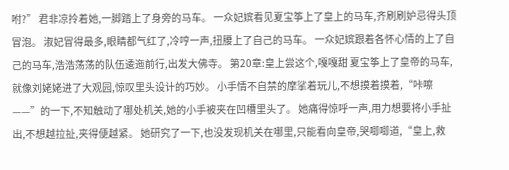咐?” 君非凉拎着她,一脚踏上了身旁的马车。 一众妃嫔看见夏宝筝上了皇上的马车,齐刷刷妒忌得头顶冒泡。 淑妃冒得最多,眼睛都气红了,冷哼一声,扭腰上了自己的马车。 一众妃嫔跟着各怀心情的上了自己的马车,浩浩荡荡的队伍逶迤前行,出发大佛寺。 第20章:皇上尝这个,嘎嘎甜 夏宝筝上了皇帝的马车,就像刘姥姥进了大观园,惊叹里头设计的巧妙。 小手情不自禁的摩挲着玩儿,不想摸着摸着,“咔嚓——”的一下,不知触动了哪处机关,她的小手被夹在凹槽里头了。 她痛得惊呼一声,用力想要将小手扯出,不想越拉扯,夹得便越紧。 她研究了一下,也没发现机关在哪里,只能看向皇帝,哭唧唧道,“皇上,救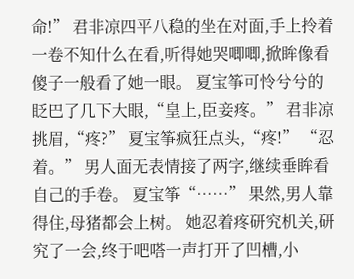命!” 君非凉四平八稳的坐在对面,手上拎着一卷不知什么在看,听得她哭唧唧,掀眸像看傻子一般看了她一眼。 夏宝筝可怜兮兮的眨巴了几下大眼,“皇上,臣妾疼。” 君非凉挑眉,“疼?” 夏宝筝疯狂点头,“疼!” “忍着。” 男人面无表情接了两字,继续垂眸看自己的手卷。 夏宝筝“……” 果然,男人靠得住,母猪都会上树。 她忍着疼研究机关,研究了一会,终于吧嗒一声打开了凹槽,小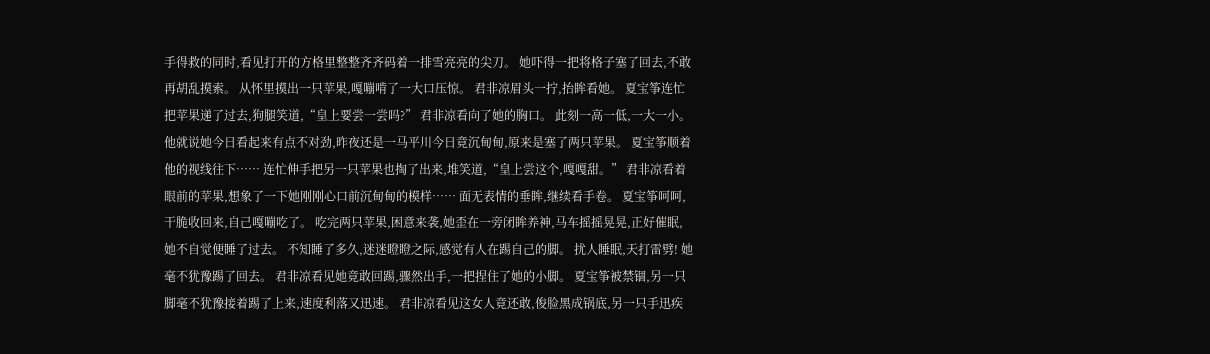手得救的同时,看见打开的方格里整整齐齐码着一排雪亮亮的尖刀。 她吓得一把将格子塞了回去,不敢再胡乱摸索。 从怀里摸出一只苹果,嘎嘣啃了一大口压惊。 君非凉眉头一拧,抬眸看她。 夏宝筝连忙把苹果递了过去,狗腿笑道,“皇上要尝一尝吗?” 君非凉看向了她的胸口。 此刻一高一低,一大一小。 他就说她今日看起来有点不对劲,昨夜还是一马平川今日竟沉甸甸,原来是塞了两只苹果。 夏宝筝顺着他的视线往下…… 连忙伸手把另一只苹果也掏了出来,堆笑道,“皇上尝这个,嘎嘎甜。” 君非凉看着眼前的苹果,想象了一下她刚刚心口前沉甸甸的模样…… 面无表情的垂眸,继续看手卷。 夏宝筝呵呵,干脆收回来,自己嘎嘣吃了。 吃完两只苹果,困意来袭,她歪在一旁闭眸养神,马车摇摇晃晃,正好催眠,她不自觉便睡了过去。 不知睡了多久,迷迷瞪瞪之际,感觉有人在踢自己的脚。 扰人睡眠,天打雷劈! 她毫不犹豫踢了回去。 君非凉看见她竟敢回踢,骤然出手,一把捏住了她的小脚。 夏宝筝被禁锢,另一只脚毫不犹豫接着踢了上来,速度利落又迅速。 君非凉看见这女人竟还敢,俊脸黑成锅底,另一只手迅疾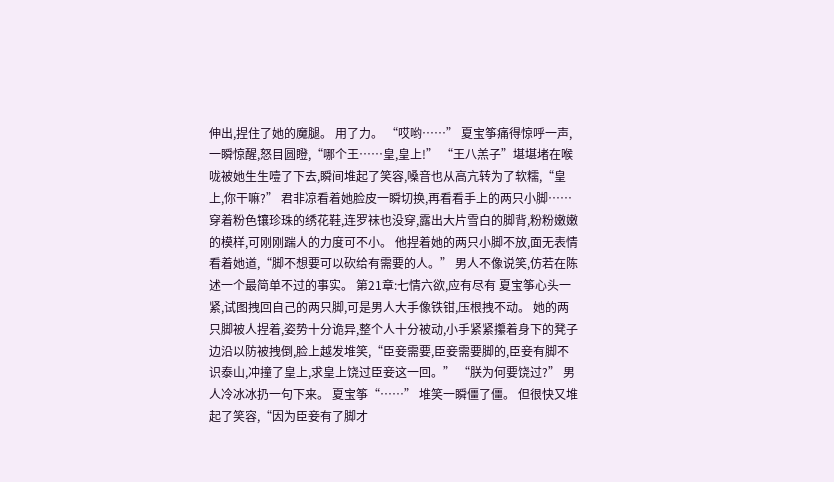伸出,捏住了她的魔腿。 用了力。 “哎哟……” 夏宝筝痛得惊呼一声,一瞬惊醒,怒目圆瞪,“哪个王……皇,皇上!” “王八羔子”堪堪堵在喉咙被她生生噎了下去,瞬间堆起了笑容,嗓音也从高亢转为了软糯,“皇上,你干嘛?” 君非凉看着她脸皮一瞬切换,再看看手上的两只小脚…… 穿着粉色镶珍珠的绣花鞋,连罗袜也没穿,露出大片雪白的脚背,粉粉嫩嫩的模样,可刚刚踹人的力度可不小。 他捏着她的两只小脚不放,面无表情看着她道,“脚不想要可以砍给有需要的人。” 男人不像说笑,仿若在陈述一个最简单不过的事实。 第21章:七情六欲,应有尽有 夏宝筝心头一紧,试图拽回自己的两只脚,可是男人大手像铁钳,压根拽不动。 她的两只脚被人捏着,姿势十分诡异,整个人十分被动,小手紧紧攥着身下的凳子边沿以防被拽倒,脸上越发堆笑,“臣妾需要,臣妾需要脚的,臣妾有脚不识泰山,冲撞了皇上,求皇上饶过臣妾这一回。” “朕为何要饶过?” 男人冷冰冰扔一句下来。 夏宝筝“……” 堆笑一瞬僵了僵。 但很快又堆起了笑容,“因为臣妾有了脚才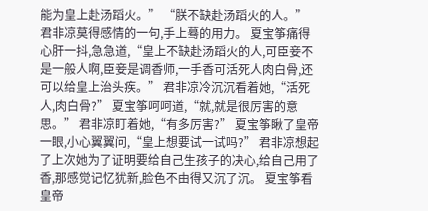能为皇上赴汤蹈火。” “朕不缺赴汤蹈火的人。” 君非凉莫得感情的一句,手上蓦的用力。 夏宝筝痛得心肝一抖,急急道,“皇上不缺赴汤蹈火的人,可臣妾不是一般人啊,臣妾是调香师,一手香可活死人肉白骨,还可以给皇上治头疾。” 君非凉冷沉沉看着她,“活死人,肉白骨?” 夏宝筝呵呵道,“就,就是很厉害的意思。” 君非凉盯着她,“有多厉害?” 夏宝筝瞅了皇帝一眼,小心翼翼问,“皇上想要试一试吗?” 君非凉想起了上次她为了证明要给自己生孩子的决心,给自己用了香,那感觉记忆犹新,脸色不由得又沉了沉。 夏宝筝看皇帝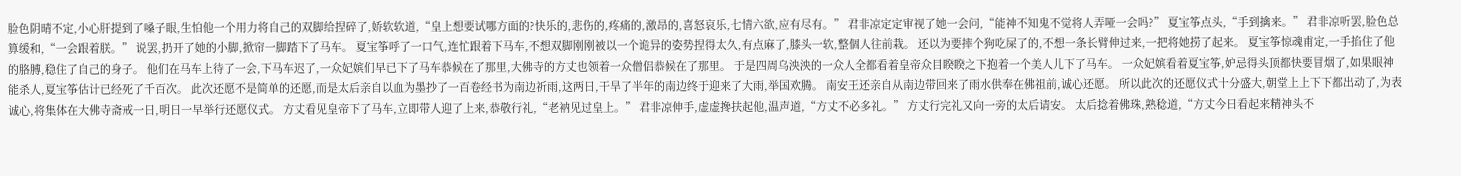脸色阴晴不定,小心肝提到了嗓子眼,生怕他一个用力将自己的双脚给捏碎了,娇软软道,“皇上想要试哪方面的?快乐的,悲伤的,疼痛的,激昂的,喜怒哀乐,七情六欲,应有尽有。” 君非凉定定审视了她一会问,“能神不知鬼不觉将人弄哑一会吗?” 夏宝筝点头,“手到擒来。” 君非凉听罢,脸色总算缓和,“一会跟着朕。” 说罢,扔开了她的小脚,掀帘一脚踏下了马车。 夏宝筝呼了一口气,连忙跟着下马车,不想双脚刚刚被以一个诡异的姿势捏得太久,有点麻了,膝头一软,整個人往前栽。 还以为要摔个狗吃屎了的,不想一条长臂伸过来,一把将她捞了起来。 夏宝筝惊魂甫定,一手掐住了他的胳膊,稳住了自己的身子。 他们在马车上待了一会,下马车迟了,一众妃嫔们早已下了马车恭候在了那里,大佛寺的方丈也领着一众僧侣恭候在了那里。 于是四周乌泱泱的一众人全都看着皇帝众目睽睽之下抱着一个美人儿下了马车。 一众妃嫔看着夏宝筝,妒忌得头顶都快要冒烟了,如果眼神能杀人,夏宝筝估计已经死了千百次。 此次还愿不是简单的还愿,而是太后亲自以血为墨抄了一百卷经书为南边祈雨,这两日,干旱了半年的南边终于迎来了大雨,举国欢腾。 南安王还亲自从南边带回来了雨水供奉在佛祖前,诚心还愿。 所以此次的还愿仪式十分盛大,朝堂上上下下都出动了,为表诚心,将集体在大佛寺斋戒一日,明日一早举行还愿仪式。 方丈看见皇帝下了马车,立即带人迎了上来,恭敬行礼,“老衲见过皇上。” 君非凉伸手,虚虚搀扶起他,温声道,“方丈不必多礼。” 方丈行完礼又向一旁的太后请安。 太后捻着佛珠,熟稔道,“方丈今日看起来精神头不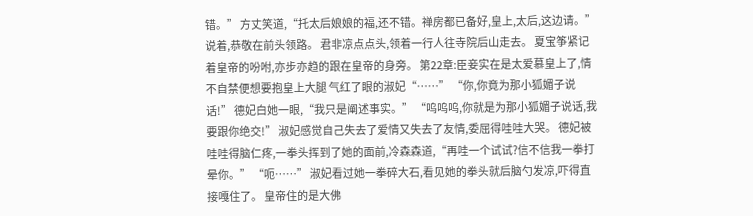错。” 方丈笑道,“托太后娘娘的福,还不错。禅房都已备好,皇上,太后,这边请。” 说着,恭敬在前头领路。 君非凉点点头,领着一行人往寺院后山走去。 夏宝筝紧记着皇帝的吩咐,亦步亦趋的跟在皇帝的身旁。 第22章:臣妾实在是太爱慕皇上了,情不自禁便想要抱皇上大腿 气红了眼的淑妃“……” “你,你竟为那小狐媚子说话!” 德妃白她一眼,“我只是阐述事实。” “呜呜呜,你就是为那小狐媚子说话,我要跟你绝交!” 淑妃感觉自己失去了爱情又失去了友情,委屈得哇哇大哭。 德妃被哇哇得脑仁疼,一拳头挥到了她的面前,冷森森道,“再哇一个试试?信不信我一拳打晕你。” “呃……” 淑妃看过她一拳碎大石,看见她的拳头就后脑勺发凉,吓得直接嘎住了。 皇帝住的是大佛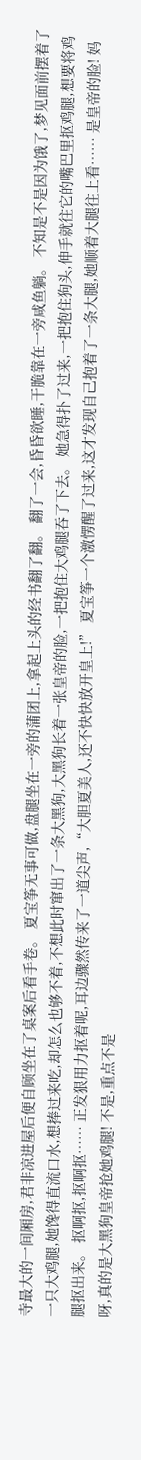寺最大的一间厢房,君非凉进屋后便自顾坐在了桌案后看手卷。 夏宝筝无事可做,盘腿坐在一旁的蒲团上,拿起上头的经书翻了翻。 翻了一会,昏昏欲睡,干脆靠在一旁咸鱼躺。 不知是不是因为饿了,梦见面前摆着了一只大鸡腿,她馋得直流口水,想捧过来吃,却怎么也够不着,不想此时窜出了一条大黑狗,大黑狗长着一张皇帝的脸,一把抱住大鸡腿吞了下去。 她急得扑了过来,一把抱住狗头,伸手就往它的嘴巴里抠鸡腿,想要将鸡腿抠出来。 抠啊抠,抠啊抠…… 正发狠用力抠着呢,耳边骤然传来了一道尖声,“大胆夏美人,还不快快放开皇上!” 夏宝筝一个激愣醒了过来,这才发现自己抱着了一条大腿,她顺着大腿往上看…… 是皇帝的脸! 妈呀,真的是大黑狗皇帝抢她鸡腿! 不是,重点不是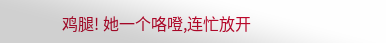鸡腿! 她一个咯噔,连忙放开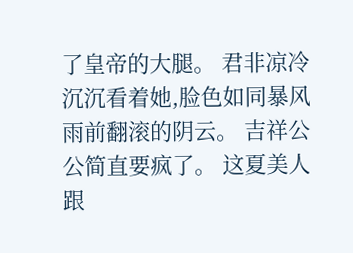了皇帝的大腿。 君非凉冷沉沉看着她,脸色如同暴风雨前翻滚的阴云。 吉祥公公简直要疯了。 这夏美人跟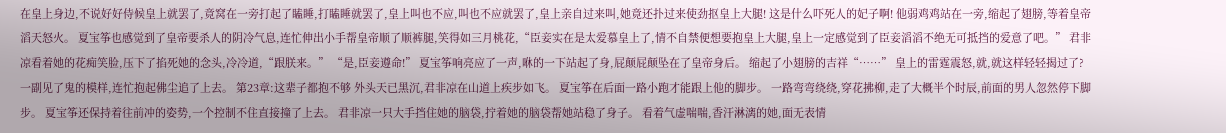在皇上身边,不说好好侍候皇上就罢了,竟窝在一旁打起了瞌睡,打瞌睡就罢了,皇上叫也不应,叫也不应就罢了,皇上亲自过来叫,她竟还扑过来使劲抠皇上大腿! 这是什么吓死人的妃子啊! 他弱鸡鸡站在一旁,缩起了翅膀,等着皇帝滔天怒火。 夏宝筝也感觉到了皇帝要杀人的阴冷气息,连忙伸出小手帮皇帝顺了顺裤腿,笑得如三月桃花,“臣妾实在是太爱慕皇上了,情不自禁便想要抱皇上大腿,皇上一定感觉到了臣妾滔滔不绝无可抵挡的爱意了吧。” 君非凉看着她的花痴笑脸,压下了掐死她的念头,冷冷道,“跟朕来。” “是,臣妾遵命!” 夏宝筝响亮应了一声,咻的一下站起了身,屁颠屁颠坠在了皇帝身后。 缩起了小翅膀的吉祥“……” 皇上的雷霆震怒,就,就这样轻轻揭过了? 一副见了鬼的模样,连忙抱起佛尘追了上去。 第23章:这辈子都抱不够 外头天已黑沉,君非凉在山道上疾步如飞。 夏宝筝在后面一路小跑才能跟上他的脚步。 一路弯弯绕绕,穿花拂柳,走了大概半个时辰,前面的男人忽然停下脚步。 夏宝筝还保持着往前冲的姿势,一个控制不住直接撞了上去。 君非凉一只大手挡住她的脑袋,拧着她的脑袋帮她站稳了身子。 看着气虚喘喘,香汗淋漓的她,面无表情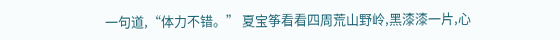一句道,“体力不错。” 夏宝筝看看四周荒山野岭,黑漆漆一片,心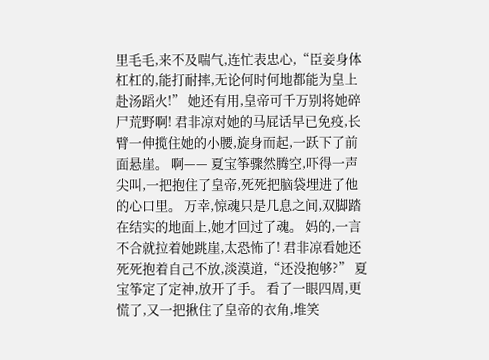里毛毛,来不及喘气,连忙表忠心,“臣妾身体杠杠的,能打耐摔,无论何时何地都能为皇上赴汤蹈火!” 她还有用,皇帝可千万别将她碎尸荒野啊! 君非凉对她的马屁话早已免疫,长臂一伸揽住她的小腰,旋身而起,一跃下了前面悬崖。 啊—— 夏宝筝骤然腾空,吓得一声尖叫,一把抱住了皇帝,死死把脑袋埋进了他的心口里。 万幸,惊魂只是几息之间,双脚踏在结实的地面上,她才回过了魂。 妈的,一言不合就拉着她跳崖,太恐怖了! 君非凉看她还死死抱着自己不放,淡漠道,“还没抱够?” 夏宝筝定了定神,放开了手。 看了一眼四周,更慌了,又一把揪住了皇帝的衣角,堆笑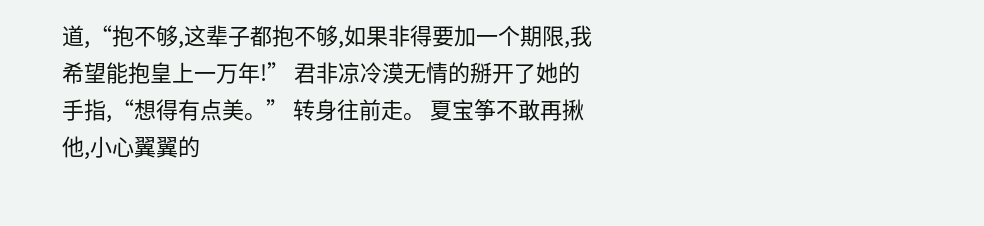道,“抱不够,这辈子都抱不够,如果非得要加一个期限,我希望能抱皇上一万年!” 君非凉冷漠无情的掰开了她的手指,“想得有点美。” 转身往前走。 夏宝筝不敢再揪他,小心翼翼的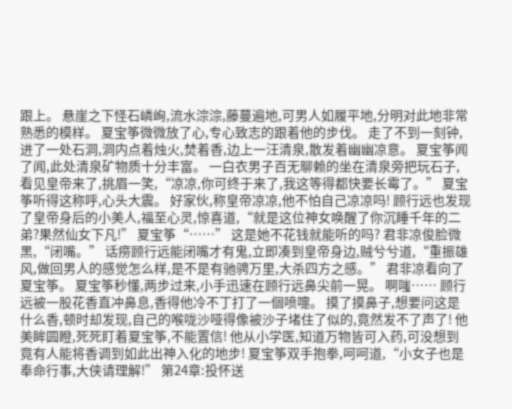跟上。 悬崖之下怪石嶙峋,流水淙淙,藤蔓遍地,可男人如履平地,分明对此地非常熟悉的模样。 夏宝筝微微放了心,专心致志的跟着他的步伐。 走了不到一刻钟,进了一处石洞,洞内点着烛火,焚着香,边上一汪清泉,散发着幽幽凉意。 夏宝筝闻了闻,此处清泉矿物质十分丰富。 一白衣男子百无聊赖的坐在清泉旁把玩石子,看见皇帝来了,挑眉一笑,“凉凉,你可终于来了,我这等得都快要长霉了。” 夏宝筝听得这称呼,心头大震。 好家伙,称皇帝凉凉,他不怕自己凉凉吗! 顾行远也发现了皇帝身后的小美人,福至心灵,惊喜道,“就是这位神女唤醒了你沉睡千年的二弟?果然仙女下凡!” 夏宝筝“……” 这是她不花钱就能听的吗? 君非凉俊脸微黑,“闭嘴。” 话痨顾行远能闭嘴才有鬼,立即凑到皇帝身边,贼兮兮道,“重振雄风,做回男人的感觉怎么样,是不是有驰骋万里,大杀四方之感。” 君非凉看向了夏宝筝。 夏宝筝秒懂,两步过来,小手迅速在顾行远鼻尖前一晃。 啊嗤…… 顾行远被一股花香直冲鼻息,香得他冷不丁打了一個喷嚏。 摸了摸鼻子,想要问这是什么香,顿时却发现,自己的喉咙沙哑得像被沙子堵住了似的,竟然发不了声了! 他美眸圆瞪,死死盯着夏宝筝,不能置信! 他从小学医,知道万物皆可入药,可没想到竟有人能将香调到如此出神入化的地步! 夏宝筝双手抱拳,呵呵道,“小女子也是奉命行事,大侠请理解!” 第24章:投怀送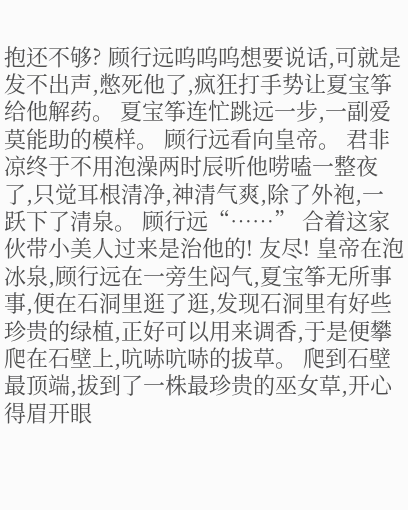抱还不够? 顾行远呜呜呜想要说话,可就是发不出声,憋死他了,疯狂打手势让夏宝筝给他解药。 夏宝筝连忙跳远一步,一副爱莫能助的模样。 顾行远看向皇帝。 君非凉终于不用泡澡两时辰听他唠嗑一整夜了,只觉耳根清净,神清气爽,除了外袍,一跃下了清泉。 顾行远“……” 合着这家伙带小美人过来是治他的! 友尽! 皇帝在泡冰泉,顾行远在一旁生闷气,夏宝筝无所事事,便在石洞里逛了逛,发现石洞里有好些珍贵的绿植,正好可以用来调香,于是便攀爬在石壁上,吭哧吭哧的拔草。 爬到石壁最顶端,拔到了一株最珍贵的巫女草,开心得眉开眼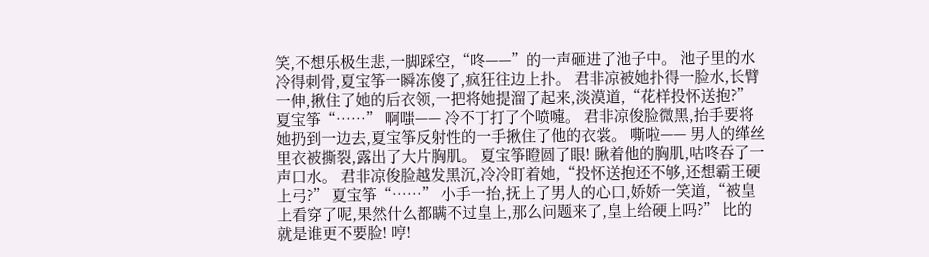笑,不想乐极生悲,一脚踩空,“咚——”的一声砸进了池子中。 池子里的水冷得刺骨,夏宝筝一瞬冻傻了,疯狂往边上扑。 君非凉被她扑得一脸水,长臂一伸,揪住了她的后衣领,一把将她提溜了起来,淡漠道,“花样投怀送抱?” 夏宝筝“……” 啊嗤—— 冷不丁打了个喷嚏。 君非凉俊脸微黑,抬手要将她扔到一边去,夏宝筝反射性的一手揪住了他的衣裳。 嘶啦—— 男人的缂丝里衣被撕裂,露出了大片胸肌。 夏宝筝瞪圆了眼! 瞅着他的胸肌,咕咚吞了一声口水。 君非凉俊脸越发黑沉,冷冷盯着她,“投怀送抱还不够,还想霸王硬上弓?” 夏宝筝“……” 小手一抬,抚上了男人的心口,娇娇一笑道,“被皇上看穿了呢,果然什么都瞒不过皇上,那么问题来了,皇上给硬上吗?” 比的就是谁更不要脸! 哼!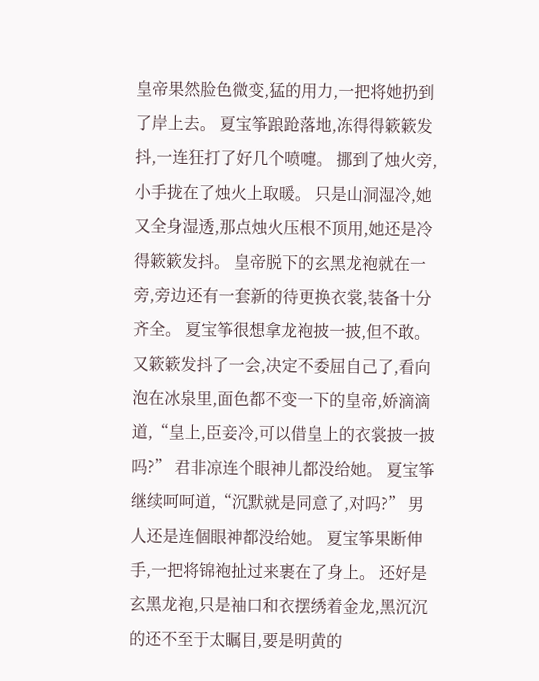皇帝果然脸色微变,猛的用力,一把将她扔到了岸上去。 夏宝筝踉跄落地,冻得得簌簌发抖,一连狂打了好几个喷嚏。 挪到了烛火旁,小手拢在了烛火上取暖。 只是山洞湿冷,她又全身湿透,那点烛火压根不顶用,她还是冷得簌簌发抖。 皇帝脱下的玄黑龙袍就在一旁,旁边还有一套新的待更换衣裳,装备十分齐全。 夏宝筝很想拿龙袍披一披,但不敢。 又簌簌发抖了一会,决定不委屈自己了,看向泡在冰泉里,面色都不变一下的皇帝,娇滴滴道,“皇上,臣妾冷,可以借皇上的衣裳披一披吗?” 君非凉连个眼神儿都没给她。 夏宝筝继续呵呵道,“沉默就是同意了,对吗?” 男人还是连個眼神都没给她。 夏宝筝果断伸手,一把将锦袍扯过来裹在了身上。 还好是玄黑龙袍,只是袖口和衣摆绣着金龙,黑沉沉的还不至于太瞩目,要是明黄的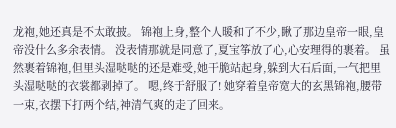龙袍,她还真是不太敢披。 锦袍上身,整个人暖和了不少,瞅了那边皇帝一眼,皇帝没什么多余表情。 没表情那就是同意了,夏宝筝放了心,心安理得的裹着。 虽然裹着锦袍,但里头湿哒哒的还是难受,她干脆站起身,躲到大石后面,一气把里头湿哒哒的衣裳都剥掉了。 嗯,终于舒服了! 她穿着皇帝宽大的玄黑锦袍,腰带一束,衣摆下打两个结,神清气爽的走了回来。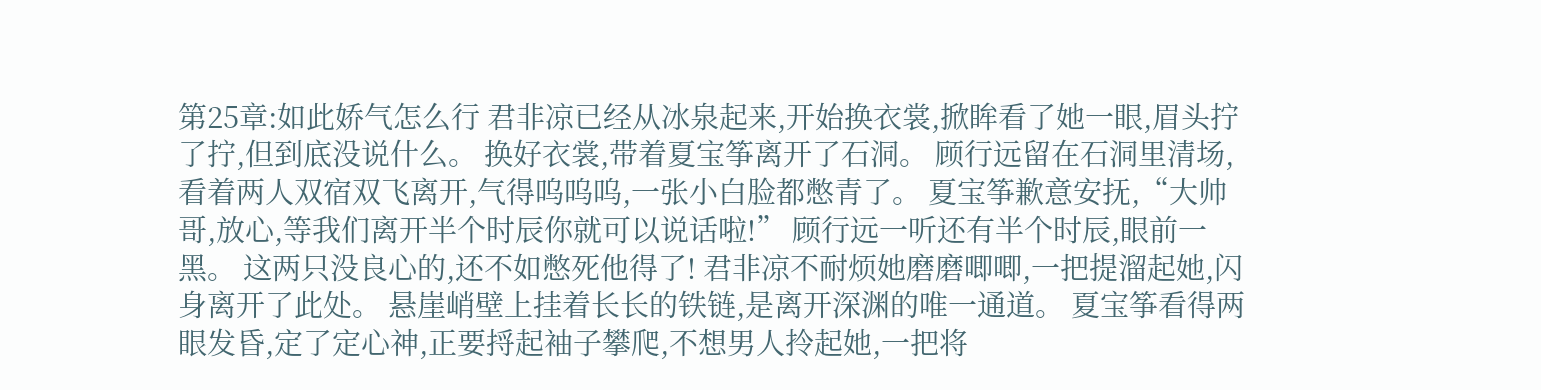第25章:如此娇气怎么行 君非凉已经从冰泉起来,开始换衣裳,掀眸看了她一眼,眉头拧了拧,但到底没说什么。 换好衣裳,带着夏宝筝离开了石洞。 顾行远留在石洞里清场,看着两人双宿双飞离开,气得呜呜呜,一张小白脸都憋青了。 夏宝筝歉意安抚,“大帅哥,放心,等我们离开半个时辰你就可以说话啦!” 顾行远一听还有半个时辰,眼前一黑。 这两只没良心的,还不如憋死他得了! 君非凉不耐烦她磨磨唧唧,一把提溜起她,闪身离开了此处。 悬崖峭壁上挂着长长的铁链,是离开深渊的唯一通道。 夏宝筝看得两眼发昏,定了定心神,正要捋起袖子攀爬,不想男人拎起她,一把将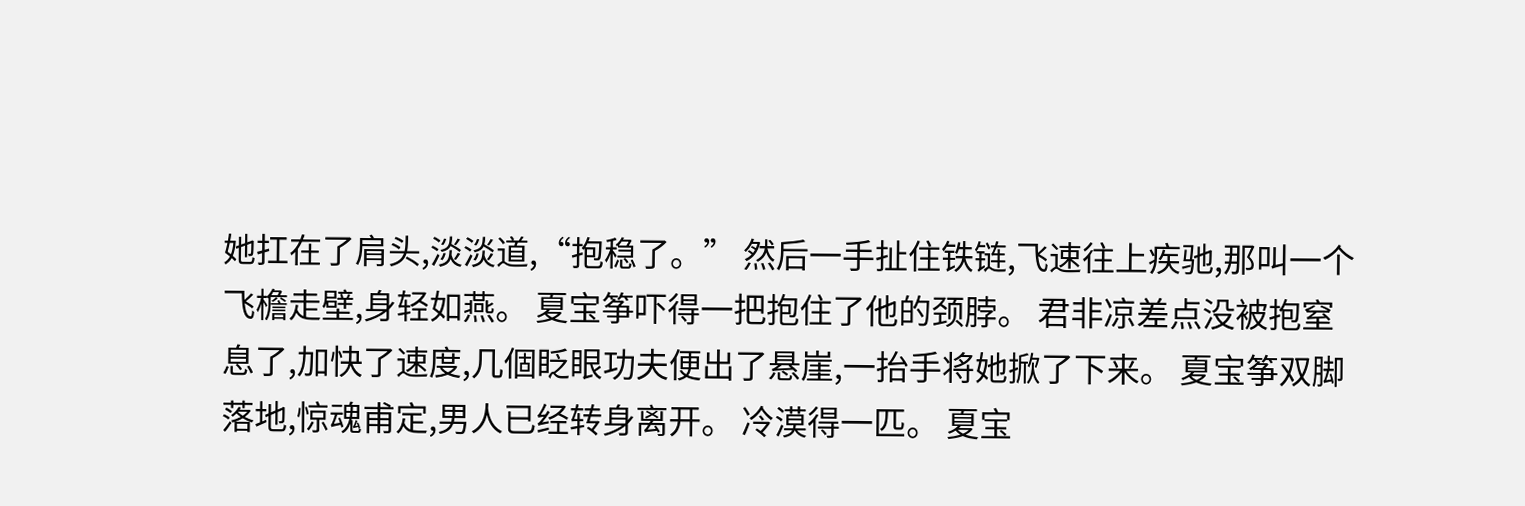她扛在了肩头,淡淡道,“抱稳了。” 然后一手扯住铁链,飞速往上疾驰,那叫一个飞檐走壁,身轻如燕。 夏宝筝吓得一把抱住了他的颈脖。 君非凉差点没被抱窒息了,加快了速度,几個眨眼功夫便出了悬崖,一抬手将她掀了下来。 夏宝筝双脚落地,惊魂甫定,男人已经转身离开。 冷漠得一匹。 夏宝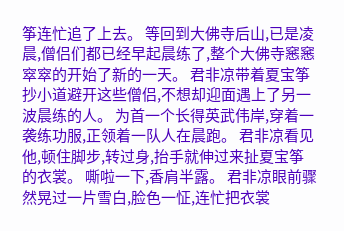筝连忙追了上去。 等回到大佛寺后山,已是凌晨,僧侣们都已经早起晨练了,整个大佛寺窸窸窣窣的开始了新的一天。 君非凉带着夏宝筝抄小道避开这些僧侣,不想却迎面遇上了另一波晨练的人。 为首一个长得英武伟岸,穿着一袭练功服,正领着一队人在晨跑。 君非凉看见他,顿住脚步,转过身,抬手就伸过来扯夏宝筝的衣裳。 嘶啦一下,香肩半露。 君非凉眼前骤然晃过一片雪白,脸色一怔,连忙把衣裳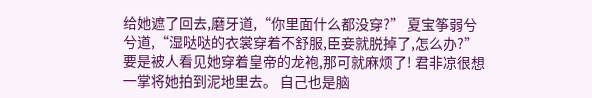给她遮了回去,磨牙道,“你里面什么都没穿?” 夏宝筝弱兮兮道,“湿哒哒的衣裳穿着不舒服,臣妾就脱掉了,怎么办?” 要是被人看见她穿着皇帝的龙袍,那可就麻烦了! 君非凉很想一掌将她拍到泥地里去。 自己也是脑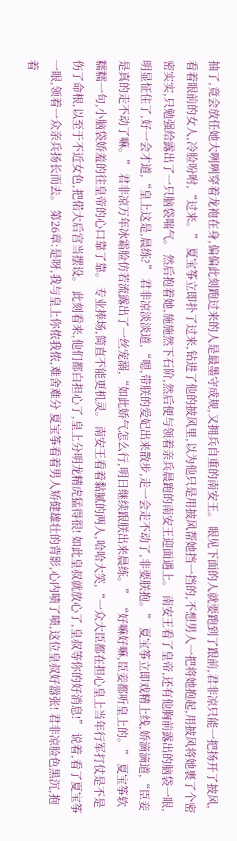抽了,竟会放任她大咧咧穿着龙袍在身,偏偏此刻跑过来的人是最墨守成规,又拥兵自重的南安王。 眼见下面的人就要跑到了跟前,君非凉只能一把扬开了披风,看着眼前的女人,冷脸吩咐,“过来。” 夏宝筝立即扑了过来,钻进了他的披风里,以为他只是用披风帮她挡一挡的,不想男人一把将她抱起,用披风将她裹了个密密实实,只勉强给露出了一只脑袋喘气。 然后抱着她,施施然下石阶,然后便与领着亲兵晨跑的南安王迎面遇上。 南安王看了皇帝,还有他胸前露出的脑袋一眼,明显怔住了,好一会才道,“皇上这是,晨练?” 君非凉淡淡道,“嗯,带朕的爱妃出来散步,走一会走不动了,非要朕抱。” 夏宝筝立即戏精上线,娇滴滴道,“臣妾是真的走不动了嘛。” 君非凉万年冰霜脸仿若流露出了一丝宠溺,“如此娇气怎么行,明日继续跟朕出来晨练。” “好嘛好嘛,臣妾都听皇上的。” 夏宝筝软糯糯一句,小脑袋娇羞的往皇帝的心口靠了靠。 专业捧场,简直不能更机灵。 南安王看着黏腻的两人,哈哈大笑,“一众大臣都在担心皇上当年行军打仗是不是伤了命根,以至于不近女色,把偌大后宫当摆设。 此刻看来,他们都白担心了,皇上分明龙精虎猛得很! 如此皇叔就放心了,皇叔等你的好消息!” 说着,看了夏宝筝一眼,领着一众亲兵扬长而去。 第26章:是呀,我与皇上你侬我侬,难舍难分 夏宝筝看着男人矫健雄壮的背影,心内啧了啧,这位皇叔好嚣张! 君非凉脸色黑沉,抱着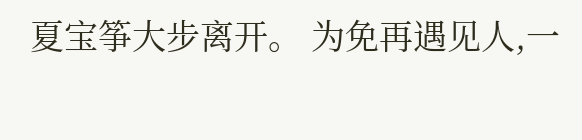夏宝筝大步离开。 为免再遇见人,一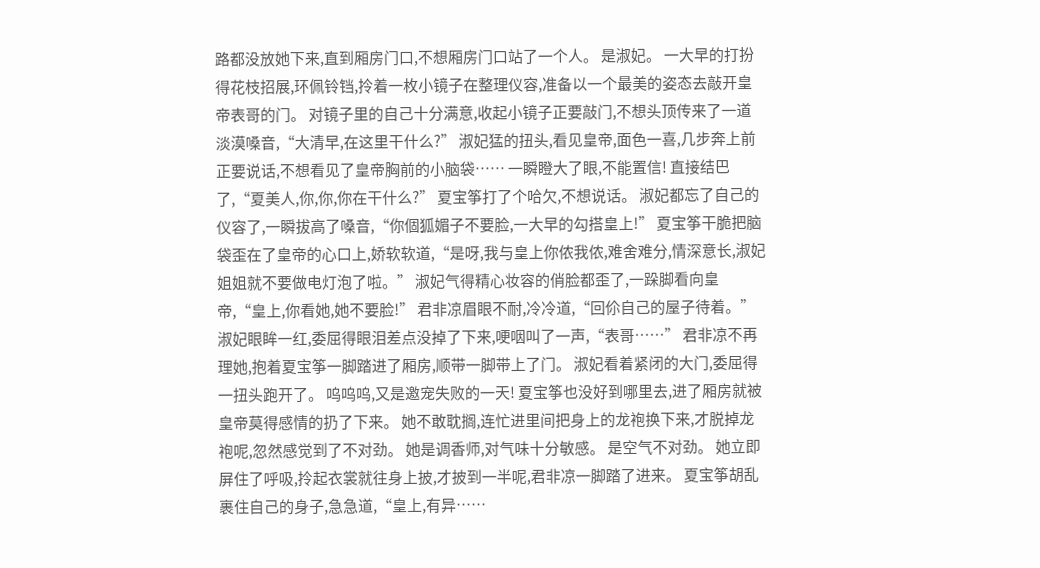路都没放她下来,直到厢房门口,不想厢房门口站了一个人。 是淑妃。 一大早的打扮得花枝招展,环佩铃铛,拎着一枚小镜子在整理仪容,准备以一个最美的姿态去敲开皇帝表哥的门。 对镜子里的自己十分满意,收起小镜子正要敲门,不想头顶传来了一道淡漠嗓音,“大清早,在这里干什么?” 淑妃猛的扭头,看见皇帝,面色一喜,几步奔上前正要说话,不想看见了皇帝胸前的小脑袋…… 一瞬瞪大了眼,不能置信! 直接结巴了,“夏美人,你,你,你在干什么?” 夏宝筝打了个哈欠,不想说话。 淑妃都忘了自己的仪容了,一瞬拔高了嗓音,“你個狐媚子不要脸,一大早的勾搭皇上!” 夏宝筝干脆把脑袋歪在了皇帝的心口上,娇软软道,“是呀,我与皇上你侬我侬,难舍难分,情深意长,淑妃姐姐就不要做电灯泡了啦。” 淑妃气得精心妆容的俏脸都歪了,一跺脚看向皇帝,“皇上,你看她,她不要脸!” 君非凉眉眼不耐,冷冷道,“回伱自己的屋子待着。” 淑妃眼眸一红,委屈得眼泪差点没掉了下来,哽咽叫了一声,“表哥……” 君非凉不再理她,抱着夏宝筝一脚踏进了厢房,顺带一脚带上了门。 淑妃看着紧闭的大门,委屈得一扭头跑开了。 呜呜呜,又是邀宠失败的一天! 夏宝筝也没好到哪里去,进了厢房就被皇帝莫得感情的扔了下来。 她不敢耽搁,连忙进里间把身上的龙袍换下来,才脱掉龙袍呢,忽然感觉到了不对劲。 她是调香师,对气味十分敏感。 是空气不对劲。 她立即屏住了呼吸,拎起衣裳就往身上披,才披到一半呢,君非凉一脚踏了进来。 夏宝筝胡乱裹住自己的身子,急急道,“皇上,有异……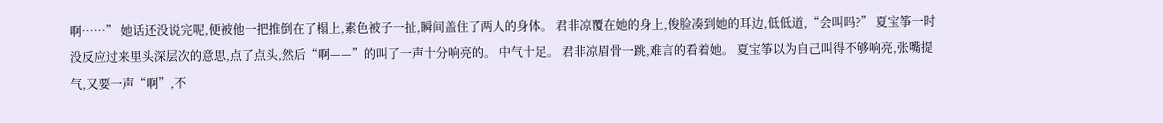啊……” 她话还没说完呢,便被他一把推倒在了榻上,素色被子一扯,瞬间盖住了两人的身体。 君非凉覆在她的身上,俊脸凑到她的耳边,低低道,“会叫吗?” 夏宝筝一时没反应过来里头深层次的意思,点了点头,然后“啊——”的叫了一声十分响亮的。 中气十足。 君非凉眉骨一跳,难言的看着她。 夏宝筝以为自己叫得不够响亮,张嘴提气,又要一声“啊”,不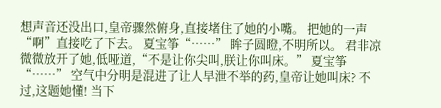想声音还没出口,皇帝骤然俯身,直接堵住了她的小嘴。 把她的一声“啊”直接吃了下去。 夏宝筝“……” 眸子圆瞪,不明所以。 君非凉微微放开了她,低哑道,“不是让你尖叫,朕让你叫床。” 夏宝筝“……” 空气中分明是混进了让人早泄不举的药,皇帝让她叫床? 不过,这题她懂! 当下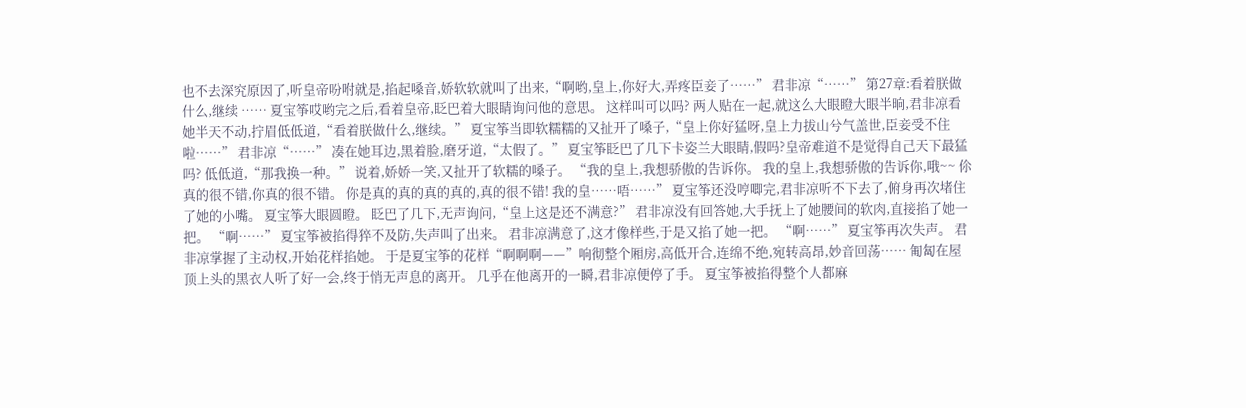也不去深究原因了,听皇帝吩咐就是,掐起嗓音,娇软软就叫了出来,“啊哟,皇上,你好大,弄疼臣妾了……” 君非凉“……” 第27章:看着朕做什么,继续 …… 夏宝筝哎哟完之后,看着皇帝,眨巴着大眼睛询问他的意思。 这样叫可以吗? 两人贴在一起,就这么大眼瞪大眼半晌,君非凉看她半天不动,拧眉低低道,“看着朕做什么,继续。” 夏宝筝当即软糯糯的又扯开了嗓子,“皇上你好猛呀,皇上力拔山兮气盖世,臣妾受不住啦……” 君非凉“……” 凑在她耳边,黑着脸,磨牙道,“太假了。” 夏宝筝眨巴了几下卡姿兰大眼睛,假吗?皇帝难道不是觉得自己天下最猛吗? 低低道,“那我换一种。” 说着,娇娇一笑,又扯开了软糯的嗓子。 “我的皇上,我想骄傲的告诉你。 我的皇上,我想骄傲的告诉你,哦~~ 伱真的很不错,你真的很不错。 你是真的真的真的真的,真的很不错! 我的皇……唔……” 夏宝筝还没哼唧完,君非凉听不下去了,俯身再次堵住了她的小嘴。 夏宝筝大眼圆瞪。 眨巴了几下,无声询问,“皇上这是还不满意?” 君非凉没有回答她,大手抚上了她腰间的软肉,直接掐了她一把。 “啊……” 夏宝筝被掐得猝不及防,失声叫了出来。 君非凉满意了,这才像样些,于是又掐了她一把。 “啊……” 夏宝筝再次失声。 君非凉掌握了主动权,开始花样掐她。 于是夏宝筝的花样“啊啊啊——”响彻整个厢房,高低开合,连绵不绝,宛转高昂,妙音回荡…… 匍匐在屋顶上头的黑衣人听了好一会,终于悄无声息的离开。 几乎在他离开的一瞬,君非凉便停了手。 夏宝筝被掐得整个人都麻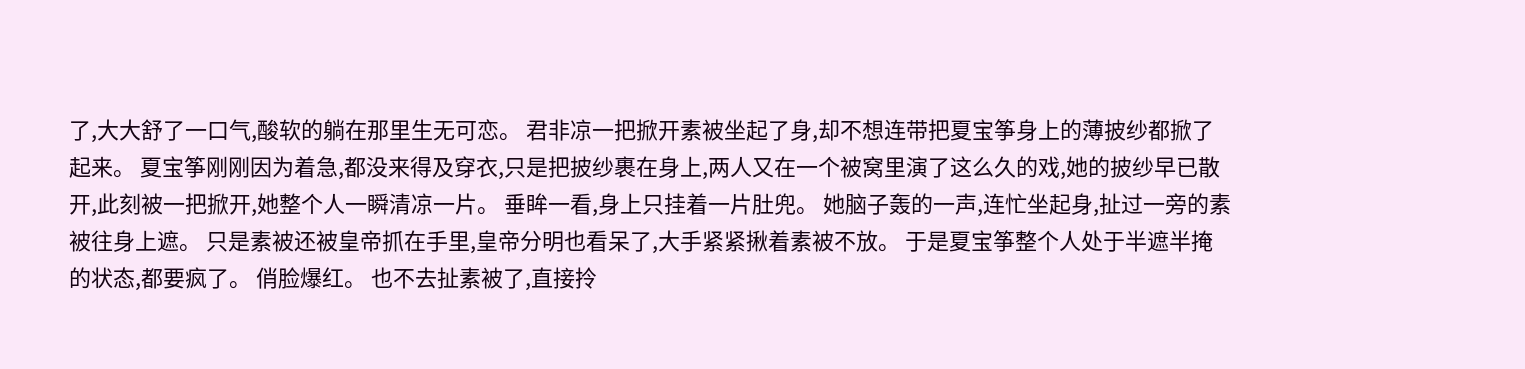了,大大舒了一口气,酸软的躺在那里生无可恋。 君非凉一把掀开素被坐起了身,却不想连带把夏宝筝身上的薄披纱都掀了起来。 夏宝筝刚刚因为着急,都没来得及穿衣,只是把披纱裹在身上,两人又在一个被窝里演了这么久的戏,她的披纱早已散开,此刻被一把掀开,她整个人一瞬清凉一片。 垂眸一看,身上只挂着一片肚兜。 她脑子轰的一声,连忙坐起身,扯过一旁的素被往身上遮。 只是素被还被皇帝抓在手里,皇帝分明也看呆了,大手紧紧揪着素被不放。 于是夏宝筝整个人处于半遮半掩的状态,都要疯了。 俏脸爆红。 也不去扯素被了,直接拎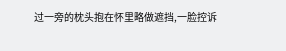过一旁的枕头抱在怀里略做遮挡,一脸控诉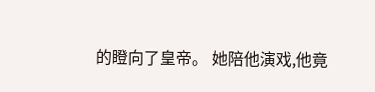的瞪向了皇帝。 她陪他演戏,他竟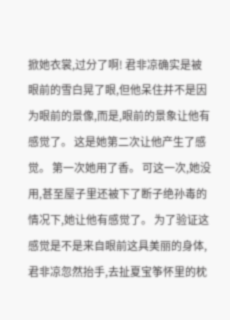掀她衣裳,过分了啊! 君非凉确实是被眼前的雪白晃了眼,但他呆住并不是因为眼前的景像,而是,眼前的景象让他有感觉了。 这是她第二次让他产生了感觉。 第一次她用了香。 可这一次,她没用,甚至屋子里还被下了断子绝孙毒的情况下,她让他有感觉了。 为了验证这感觉是不是来自眼前这具美丽的身体,君非凉忽然抬手,去扯夏宝筝怀里的枕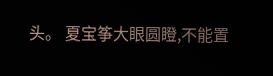头。 夏宝筝大眼圆瞪,不能置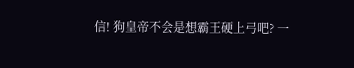信! 狗皇帝不会是想霸王硬上弓吧? 一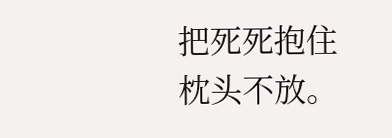把死死抱住枕头不放。